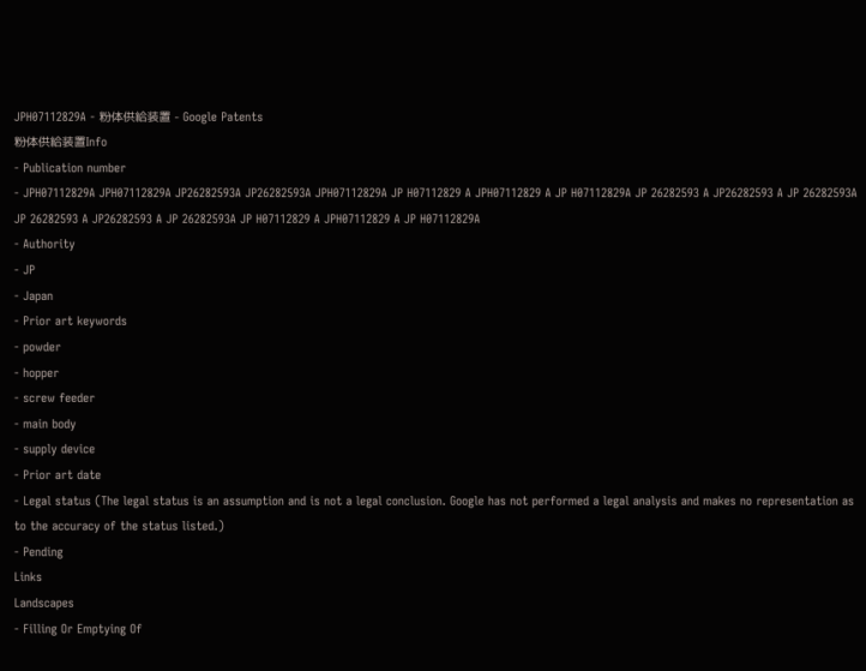JPH07112829A - 粉体供給装置 - Google Patents
粉体供給装置Info
- Publication number
- JPH07112829A JPH07112829A JP26282593A JP26282593A JPH07112829A JP H07112829 A JPH07112829 A JP H07112829A JP 26282593 A JP26282593 A JP 26282593A JP 26282593 A JP26282593 A JP 26282593A JP H07112829 A JPH07112829 A JP H07112829A
- Authority
- JP
- Japan
- Prior art keywords
- powder
- hopper
- screw feeder
- main body
- supply device
- Prior art date
- Legal status (The legal status is an assumption and is not a legal conclusion. Google has not performed a legal analysis and makes no representation as to the accuracy of the status listed.)
- Pending
Links
Landscapes
- Filling Or Emptying Of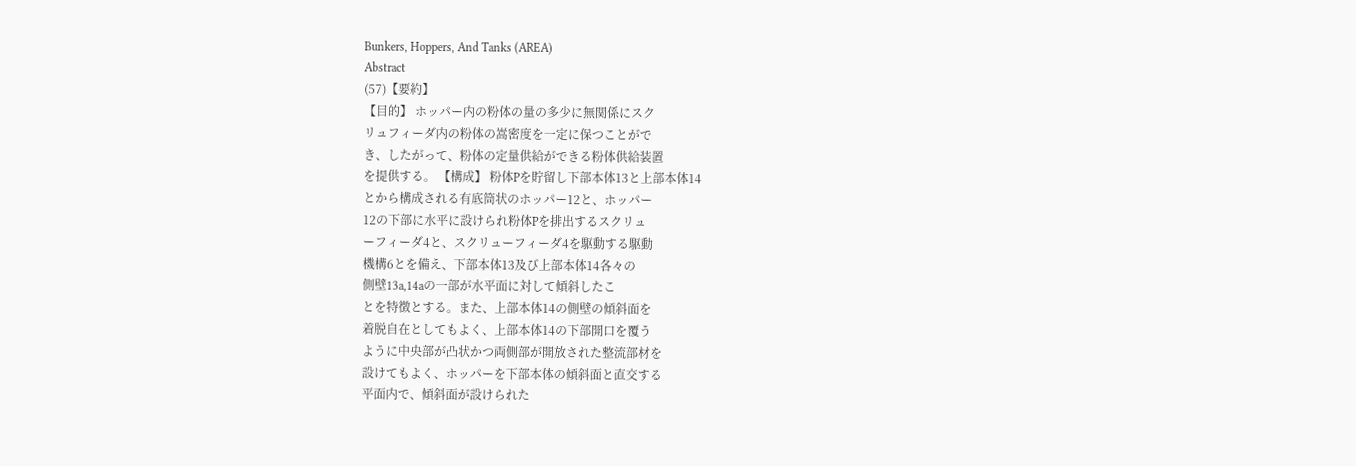Bunkers, Hoppers, And Tanks (AREA)
Abstract
(57)【要約】
【目的】 ホッパー内の粉体の量の多少に無関係にスク
リュフィーダ内の粉体の嵩密度を一定に保つことがで
き、したがって、粉体の定量供給ができる粉体供給装置
を提供する。 【構成】 粉体Pを貯留し下部本体13と上部本体14
とから構成される有底筒状のホッパー12と、ホッパー
12の下部に水平に設けられ粉体Pを排出するスクリュ
ーフィーダ4と、スクリューフィーダ4を駆動する駆動
機構6とを備え、下部本体13及び上部本体14各々の
側壁13a,14aの一部が水平面に対して傾斜したこ
とを特徴とする。また、上部本体14の側壁の傾斜面を
着脱自在としてもよく、上部本体14の下部開口を覆う
ように中央部が凸状かつ両側部が開放された整流部材を
設けてもよく、ホッパーを下部本体の傾斜面と直交する
平面内で、傾斜面が設けられた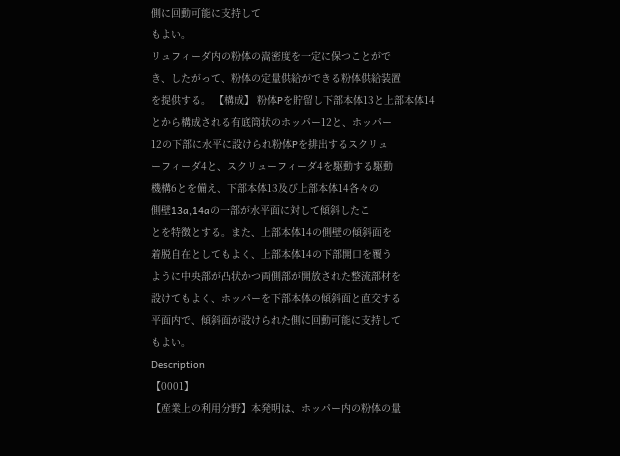側に回動可能に支持して
もよい。
リュフィーダ内の粉体の嵩密度を一定に保つことがで
き、したがって、粉体の定量供給ができる粉体供給装置
を提供する。 【構成】 粉体Pを貯留し下部本体13と上部本体14
とから構成される有底筒状のホッパー12と、ホッパー
12の下部に水平に設けられ粉体Pを排出するスクリュ
ーフィーダ4と、スクリューフィーダ4を駆動する駆動
機構6とを備え、下部本体13及び上部本体14各々の
側壁13a,14aの一部が水平面に対して傾斜したこ
とを特徴とする。また、上部本体14の側壁の傾斜面を
着脱自在としてもよく、上部本体14の下部開口を覆う
ように中央部が凸状かつ両側部が開放された整流部材を
設けてもよく、ホッパーを下部本体の傾斜面と直交する
平面内で、傾斜面が設けられた側に回動可能に支持して
もよい。
Description
【0001】
【産業上の利用分野】本発明は、ホッパー内の粉体の量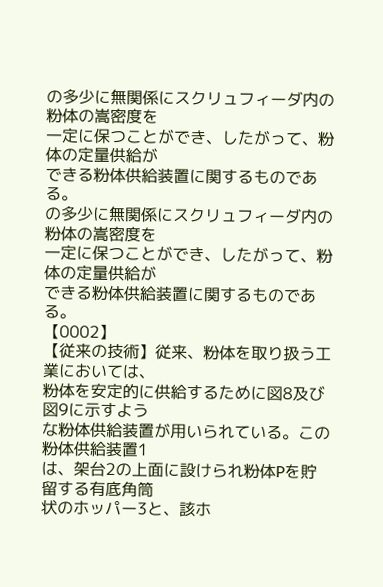の多少に無関係にスクリュフィーダ内の粉体の嵩密度を
一定に保つことができ、したがって、粉体の定量供給が
できる粉体供給装置に関するものである。
の多少に無関係にスクリュフィーダ内の粉体の嵩密度を
一定に保つことができ、したがって、粉体の定量供給が
できる粉体供給装置に関するものである。
【0002】
【従来の技術】従来、粉体を取り扱う工業においては、
粉体を安定的に供給するために図8及び図9に示すよう
な粉体供給装置が用いられている。この粉体供給装置1
は、架台2の上面に設けられ粉体Pを貯留する有底角筒
状のホッパー3と、該ホ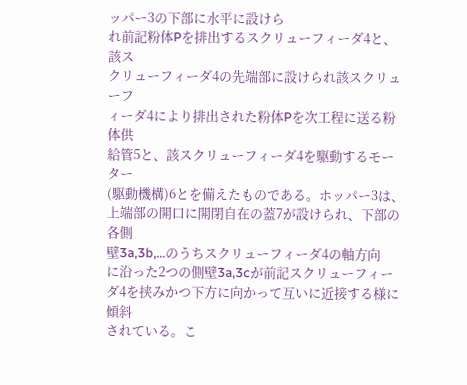ッパー3の下部に水平に設けら
れ前記粉体Pを排出するスクリューフィーダ4と、該ス
クリューフィーダ4の先端部に設けられ該スクリューフ
ィーダ4により排出された粉体Pを次工程に送る粉体供
給管5と、該スクリューフィーダ4を駆動するモーター
(駆動機構)6とを備えたものである。ホッパー3は、
上端部の開口に開閉自在の蓋7が設けられ、下部の各側
壁3a,3b,…のうちスクリューフィーダ4の軸方向
に沿った2つの側壁3a,3cが前記スクリューフィー
ダ4を挟みかつ下方に向かって互いに近接する様に傾斜
されている。こ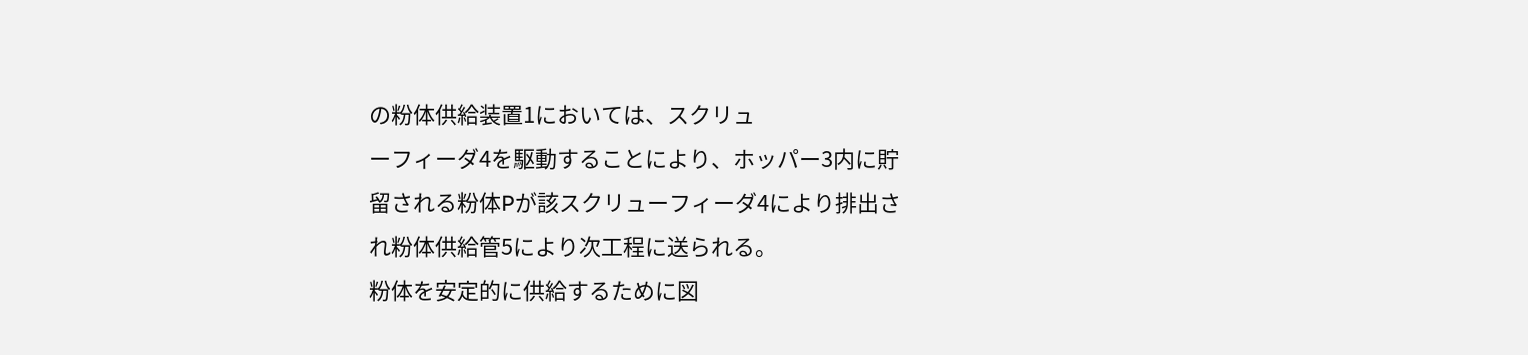の粉体供給装置1においては、スクリュ
ーフィーダ4を駆動することにより、ホッパー3内に貯
留される粉体Pが該スクリューフィーダ4により排出さ
れ粉体供給管5により次工程に送られる。
粉体を安定的に供給するために図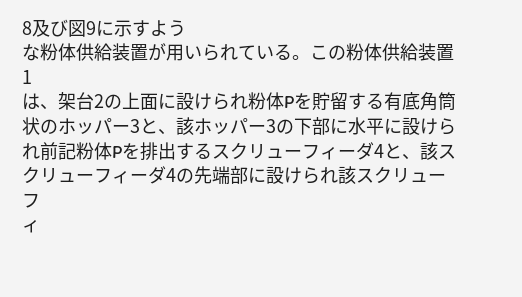8及び図9に示すよう
な粉体供給装置が用いられている。この粉体供給装置1
は、架台2の上面に設けられ粉体Pを貯留する有底角筒
状のホッパー3と、該ホッパー3の下部に水平に設けら
れ前記粉体Pを排出するスクリューフィーダ4と、該ス
クリューフィーダ4の先端部に設けられ該スクリューフ
ィ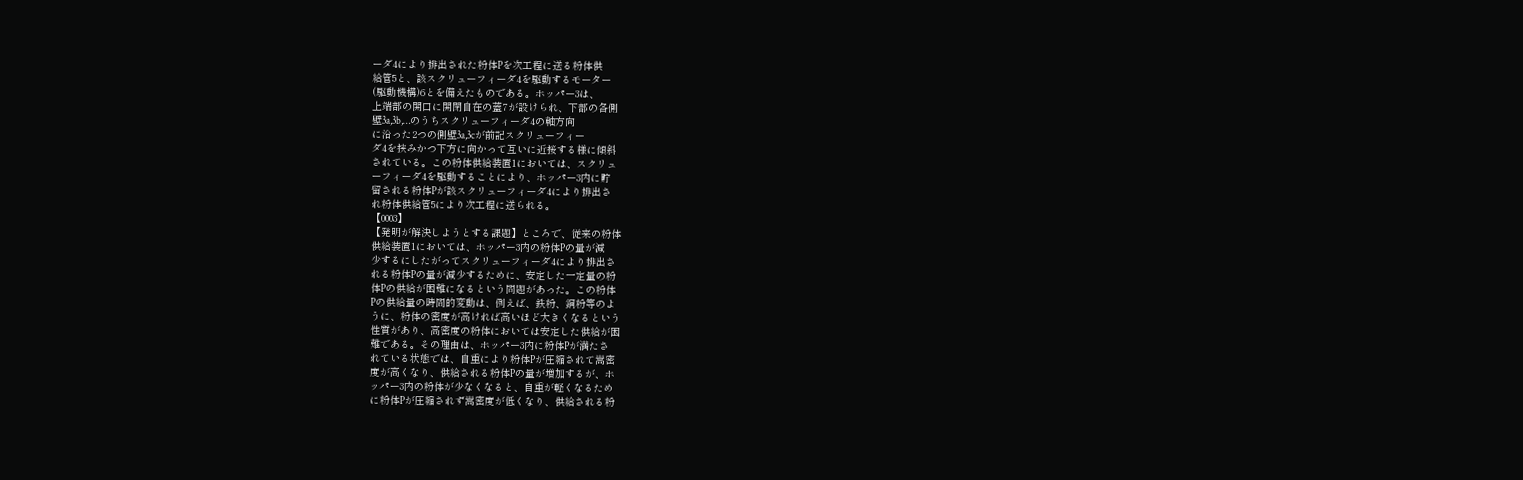ーダ4により排出された粉体Pを次工程に送る粉体供
給管5と、該スクリューフィーダ4を駆動するモーター
(駆動機構)6とを備えたものである。ホッパー3は、
上端部の開口に開閉自在の蓋7が設けられ、下部の各側
壁3a,3b,…のうちスクリューフィーダ4の軸方向
に沿った2つの側壁3a,3cが前記スクリューフィー
ダ4を挟みかつ下方に向かって互いに近接する様に傾斜
されている。この粉体供給装置1においては、スクリュ
ーフィーダ4を駆動することにより、ホッパー3内に貯
留される粉体Pが該スクリューフィーダ4により排出さ
れ粉体供給管5により次工程に送られる。
【0003】
【発明が解決しようとする課題】ところで、従来の粉体
供給装置1においては、ホッパー3内の粉体Pの量が減
少するにしたがってスクリューフィーダ4により排出さ
れる粉体Pの量が減少するために、安定した一定量の粉
体Pの供給が困難になるという問題があった。この粉体
Pの供給量の時間的変動は、例えば、鉄粉、銅粉等のよ
うに、粉体の密度が高ければ高いほど大きくなるという
性質があり、高密度の粉体においては安定した供給が困
難である。その理由は、ホッパー3内に粉体Pが満たさ
れている状態では、自重により粉体Pが圧縮されて嵩密
度が高くなり、供給される粉体Pの量が増加するが、ホ
ッパー3内の粉体が少なくなると、自重が軽くなるため
に粉体Pが圧縮されず嵩密度が低くなり、供給される粉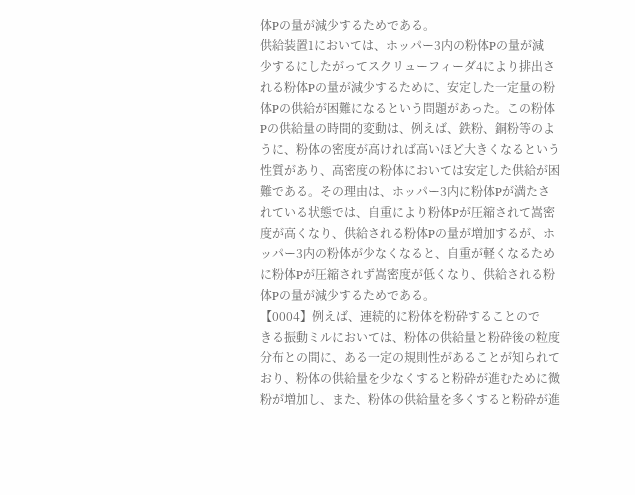体Pの量が減少するためである。
供給装置1においては、ホッパー3内の粉体Pの量が減
少するにしたがってスクリューフィーダ4により排出さ
れる粉体Pの量が減少するために、安定した一定量の粉
体Pの供給が困難になるという問題があった。この粉体
Pの供給量の時間的変動は、例えば、鉄粉、銅粉等のよ
うに、粉体の密度が高ければ高いほど大きくなるという
性質があり、高密度の粉体においては安定した供給が困
難である。その理由は、ホッパー3内に粉体Pが満たさ
れている状態では、自重により粉体Pが圧縮されて嵩密
度が高くなり、供給される粉体Pの量が増加するが、ホ
ッパー3内の粉体が少なくなると、自重が軽くなるため
に粉体Pが圧縮されず嵩密度が低くなり、供給される粉
体Pの量が減少するためである。
【0004】例えば、連続的に粉体を粉砕することので
きる振動ミルにおいては、粉体の供給量と粉砕後の粒度
分布との間に、ある一定の規則性があることが知られて
おり、粉体の供給量を少なくすると粉砕が進むために微
粉が増加し、また、粉体の供給量を多くすると粉砕が進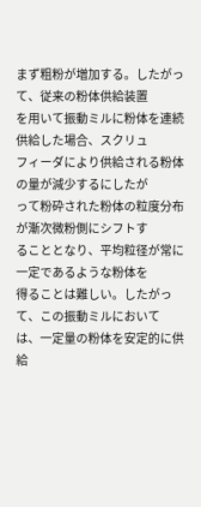まず粗粉が増加する。したがって、従来の粉体供給装置
を用いて振動ミルに粉体を連続供給した場合、スクリュ
フィーダにより供給される粉体の量が減少するにしたが
って粉砕された粉体の粒度分布が漸次微粉側にシフトす
ることとなり、平均粒径が常に一定であるような粉体を
得ることは難しい。したがって、この振動ミルにおいて
は、一定量の粉体を安定的に供給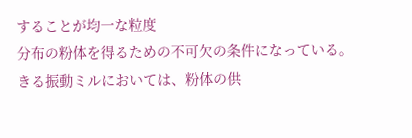することが均一な粒度
分布の粉体を得るための不可欠の条件になっている。
きる振動ミルにおいては、粉体の供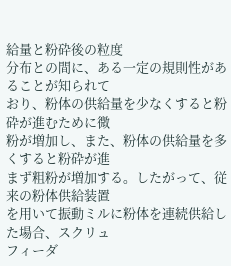給量と粉砕後の粒度
分布との間に、ある一定の規則性があることが知られて
おり、粉体の供給量を少なくすると粉砕が進むために微
粉が増加し、また、粉体の供給量を多くすると粉砕が進
まず粗粉が増加する。したがって、従来の粉体供給装置
を用いて振動ミルに粉体を連続供給した場合、スクリュ
フィーダ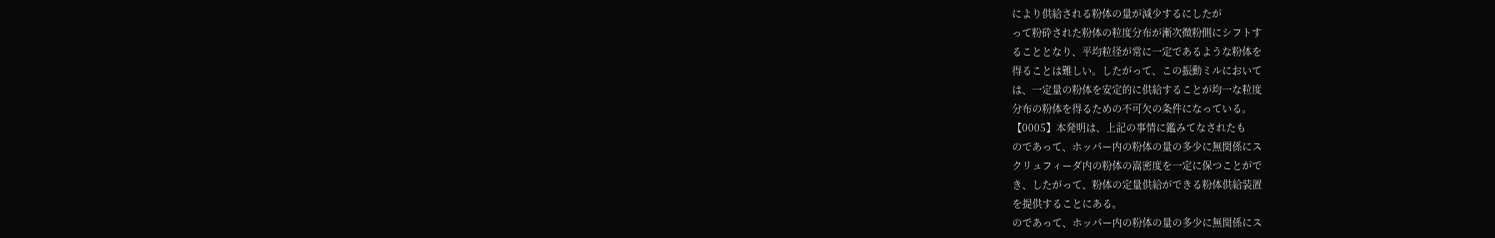により供給される粉体の量が減少するにしたが
って粉砕された粉体の粒度分布が漸次微粉側にシフトす
ることとなり、平均粒径が常に一定であるような粉体を
得ることは難しい。したがって、この振動ミルにおいて
は、一定量の粉体を安定的に供給することが均一な粒度
分布の粉体を得るための不可欠の条件になっている。
【0005】本発明は、上記の事情に鑑みてなされたも
のであって、ホッパー内の粉体の量の多少に無関係にス
クリュフィーダ内の粉体の嵩密度を一定に保つことがで
き、したがって、粉体の定量供給ができる粉体供給装置
を提供することにある。
のであって、ホッパー内の粉体の量の多少に無関係にス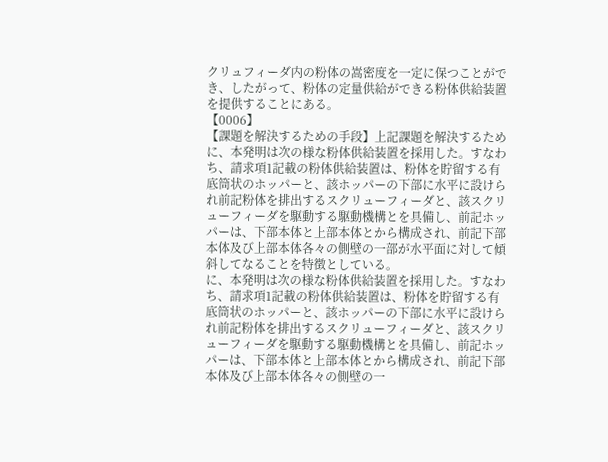クリュフィーダ内の粉体の嵩密度を一定に保つことがで
き、したがって、粉体の定量供給ができる粉体供給装置
を提供することにある。
【0006】
【課題を解決するための手段】上記課題を解決するため
に、本発明は次の様な粉体供給装置を採用した。すなわ
ち、請求項1記載の粉体供給装置は、粉体を貯留する有
底筒状のホッパーと、該ホッパーの下部に水平に設けら
れ前記粉体を排出するスクリューフィーダと、該スクリ
ューフィーダを駆動する駆動機構とを具備し、前記ホッ
パーは、下部本体と上部本体とから構成され、前記下部
本体及び上部本体各々の側壁の一部が水平面に対して傾
斜してなることを特徴としている。
に、本発明は次の様な粉体供給装置を採用した。すなわ
ち、請求項1記載の粉体供給装置は、粉体を貯留する有
底筒状のホッパーと、該ホッパーの下部に水平に設けら
れ前記粉体を排出するスクリューフィーダと、該スクリ
ューフィーダを駆動する駆動機構とを具備し、前記ホッ
パーは、下部本体と上部本体とから構成され、前記下部
本体及び上部本体各々の側壁の一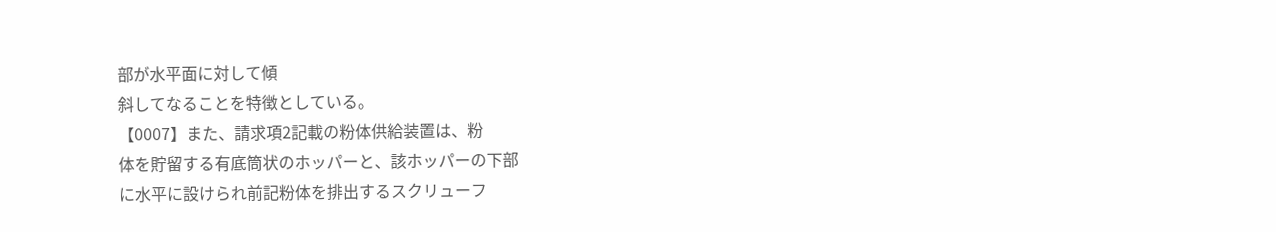部が水平面に対して傾
斜してなることを特徴としている。
【0007】また、請求項2記載の粉体供給装置は、粉
体を貯留する有底筒状のホッパーと、該ホッパーの下部
に水平に設けられ前記粉体を排出するスクリューフ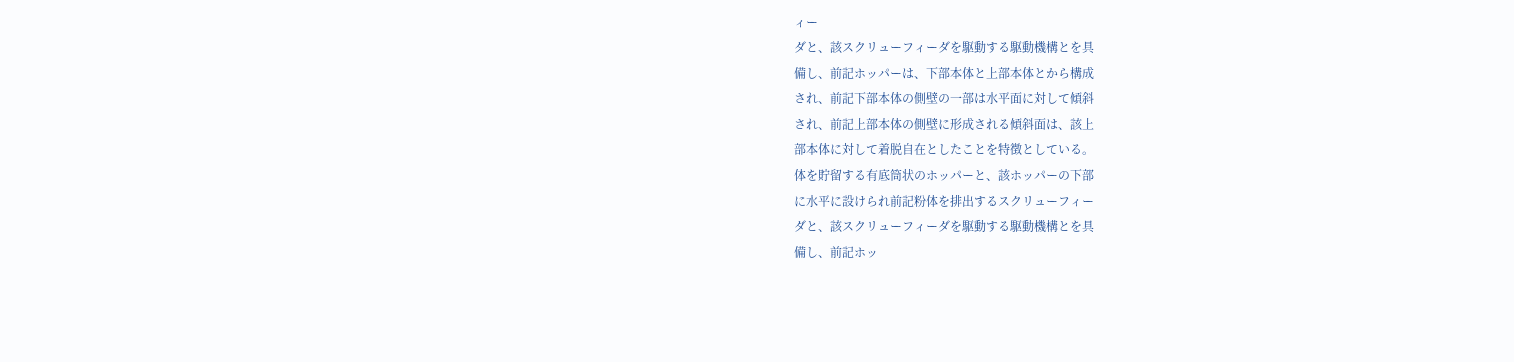ィー
ダと、該スクリューフィーダを駆動する駆動機構とを具
備し、前記ホッパーは、下部本体と上部本体とから構成
され、前記下部本体の側壁の一部は水平面に対して傾斜
され、前記上部本体の側壁に形成される傾斜面は、該上
部本体に対して着脱自在としたことを特徴としている。
体を貯留する有底筒状のホッパーと、該ホッパーの下部
に水平に設けられ前記粉体を排出するスクリューフィー
ダと、該スクリューフィーダを駆動する駆動機構とを具
備し、前記ホッ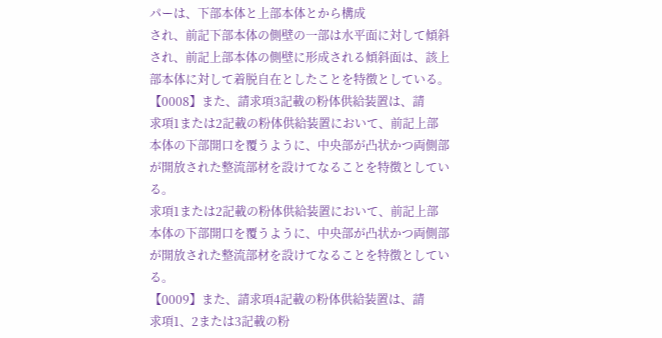パーは、下部本体と上部本体とから構成
され、前記下部本体の側壁の一部は水平面に対して傾斜
され、前記上部本体の側壁に形成される傾斜面は、該上
部本体に対して着脱自在としたことを特徴としている。
【0008】また、請求項3記載の粉体供給装置は、請
求項1または2記載の粉体供給装置において、前記上部
本体の下部開口を覆うように、中央部が凸状かつ両側部
が開放された整流部材を設けてなることを特徴としてい
る。
求項1または2記載の粉体供給装置において、前記上部
本体の下部開口を覆うように、中央部が凸状かつ両側部
が開放された整流部材を設けてなることを特徴としてい
る。
【0009】また、請求項4記載の粉体供給装置は、請
求項1、2または3記載の粉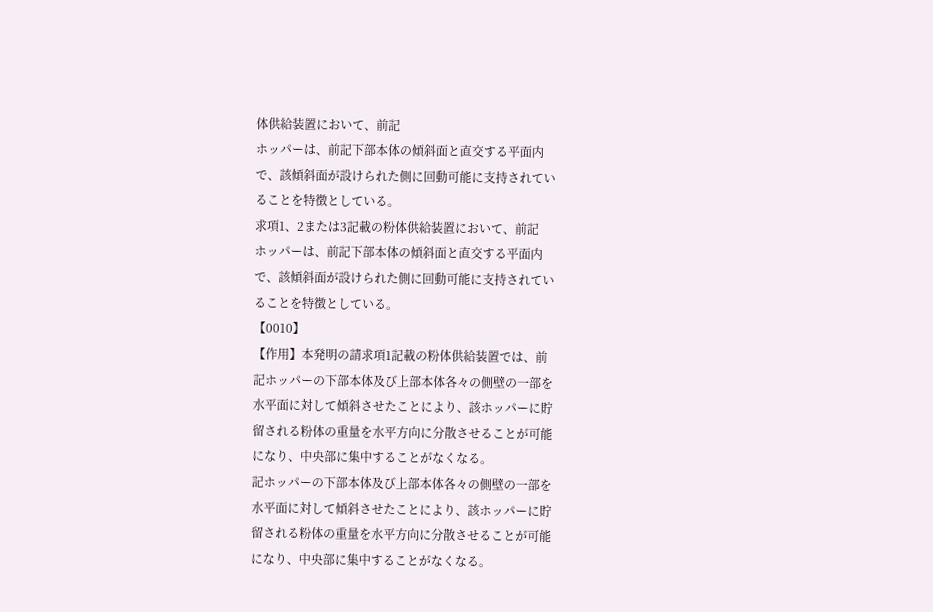体供給装置において、前記
ホッパーは、前記下部本体の傾斜面と直交する平面内
で、該傾斜面が設けられた側に回動可能に支持されてい
ることを特徴としている。
求項1、2または3記載の粉体供給装置において、前記
ホッパーは、前記下部本体の傾斜面と直交する平面内
で、該傾斜面が設けられた側に回動可能に支持されてい
ることを特徴としている。
【0010】
【作用】本発明の請求項1記載の粉体供給装置では、前
記ホッパーの下部本体及び上部本体各々の側壁の一部を
水平面に対して傾斜させたことにより、該ホッパーに貯
留される粉体の重量を水平方向に分散させることが可能
になり、中央部に集中することがなくなる。
記ホッパーの下部本体及び上部本体各々の側壁の一部を
水平面に対して傾斜させたことにより、該ホッパーに貯
留される粉体の重量を水平方向に分散させることが可能
になり、中央部に集中することがなくなる。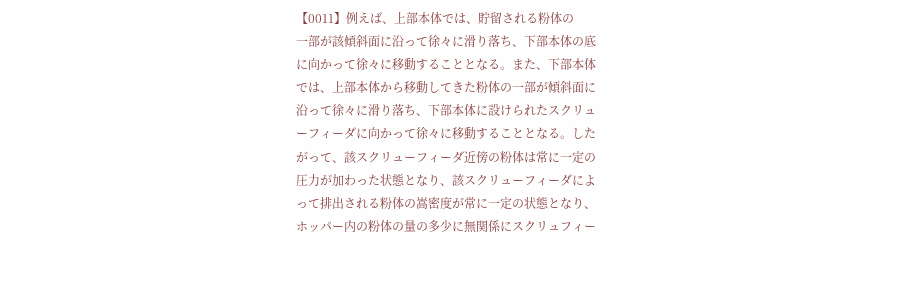【0011】例えば、上部本体では、貯留される粉体の
一部が該傾斜面に沿って徐々に滑り落ち、下部本体の底
に向かって徐々に移動することとなる。また、下部本体
では、上部本体から移動してきた粉体の一部が傾斜面に
沿って徐々に滑り落ち、下部本体に設けられたスクリュ
ーフィーダに向かって徐々に移動することとなる。した
がって、該スクリューフィーダ近傍の粉体は常に一定の
圧力が加わった状態となり、該スクリューフィーダによ
って排出される粉体の嵩密度が常に一定の状態となり、
ホッパー内の粉体の量の多少に無関係にスクリュフィー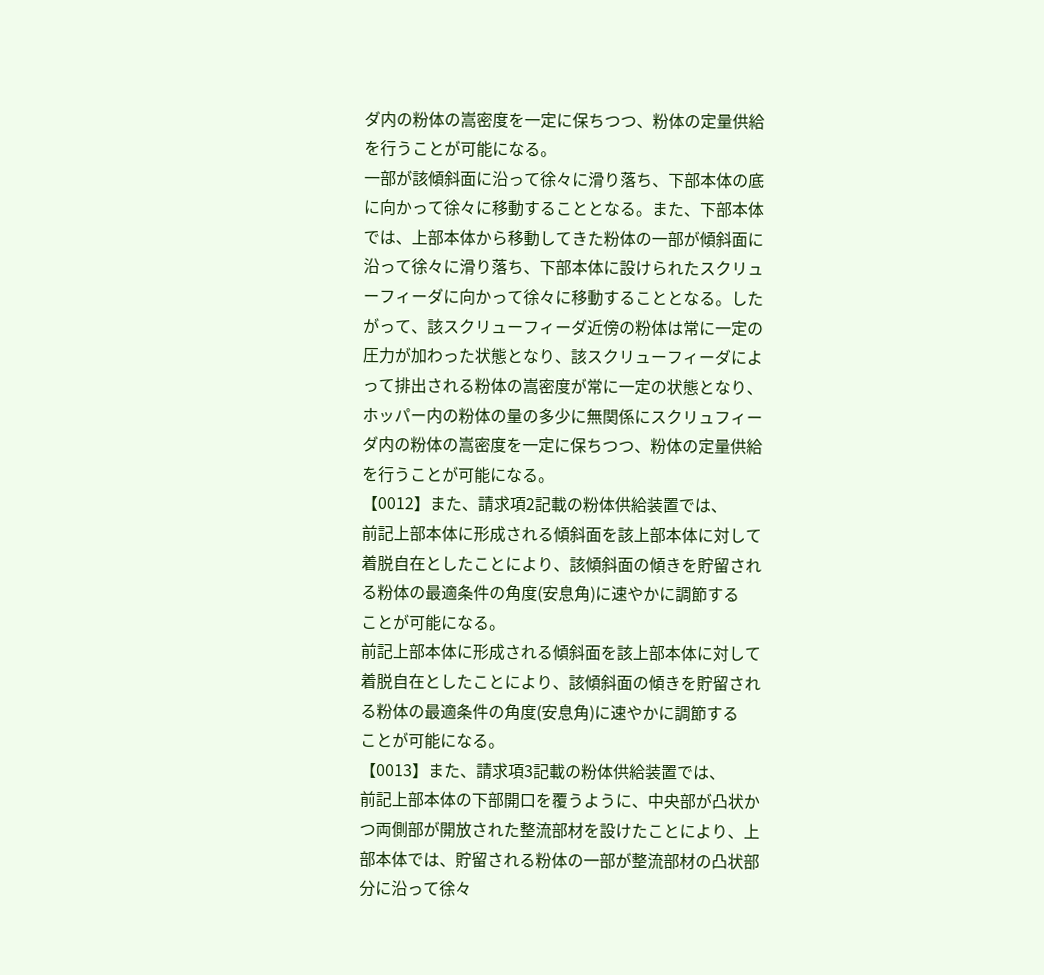ダ内の粉体の嵩密度を一定に保ちつつ、粉体の定量供給
を行うことが可能になる。
一部が該傾斜面に沿って徐々に滑り落ち、下部本体の底
に向かって徐々に移動することとなる。また、下部本体
では、上部本体から移動してきた粉体の一部が傾斜面に
沿って徐々に滑り落ち、下部本体に設けられたスクリュ
ーフィーダに向かって徐々に移動することとなる。した
がって、該スクリューフィーダ近傍の粉体は常に一定の
圧力が加わった状態となり、該スクリューフィーダによ
って排出される粉体の嵩密度が常に一定の状態となり、
ホッパー内の粉体の量の多少に無関係にスクリュフィー
ダ内の粉体の嵩密度を一定に保ちつつ、粉体の定量供給
を行うことが可能になる。
【0012】また、請求項2記載の粉体供給装置では、
前記上部本体に形成される傾斜面を該上部本体に対して
着脱自在としたことにより、該傾斜面の傾きを貯留され
る粉体の最適条件の角度(安息角)に速やかに調節する
ことが可能になる。
前記上部本体に形成される傾斜面を該上部本体に対して
着脱自在としたことにより、該傾斜面の傾きを貯留され
る粉体の最適条件の角度(安息角)に速やかに調節する
ことが可能になる。
【0013】また、請求項3記載の粉体供給装置では、
前記上部本体の下部開口を覆うように、中央部が凸状か
つ両側部が開放された整流部材を設けたことにより、上
部本体では、貯留される粉体の一部が整流部材の凸状部
分に沿って徐々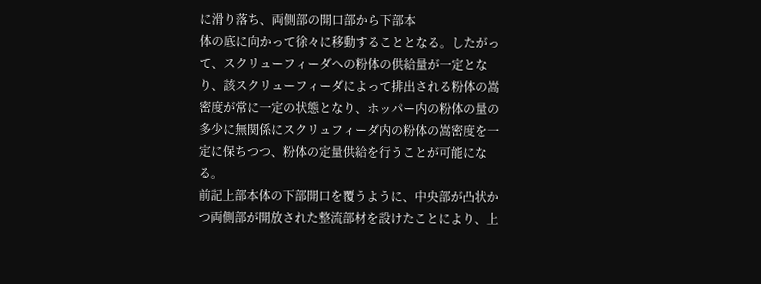に滑り落ち、両側部の開口部から下部本
体の底に向かって徐々に移動することとなる。したがっ
て、スクリューフィーダへの粉体の供給量が一定とな
り、該スクリューフィーダによって排出される粉体の嵩
密度が常に一定の状態となり、ホッパー内の粉体の量の
多少に無関係にスクリュフィーダ内の粉体の嵩密度を一
定に保ちつつ、粉体の定量供給を行うことが可能にな
る。
前記上部本体の下部開口を覆うように、中央部が凸状か
つ両側部が開放された整流部材を設けたことにより、上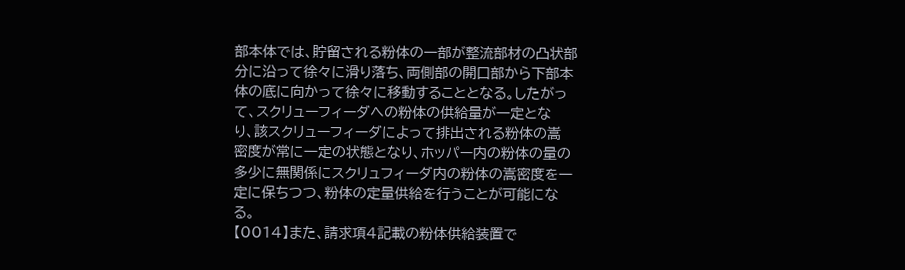部本体では、貯留される粉体の一部が整流部材の凸状部
分に沿って徐々に滑り落ち、両側部の開口部から下部本
体の底に向かって徐々に移動することとなる。したがっ
て、スクリューフィーダへの粉体の供給量が一定とな
り、該スクリューフィーダによって排出される粉体の嵩
密度が常に一定の状態となり、ホッパー内の粉体の量の
多少に無関係にスクリュフィーダ内の粉体の嵩密度を一
定に保ちつつ、粉体の定量供給を行うことが可能にな
る。
【0014】また、請求項4記載の粉体供給装置で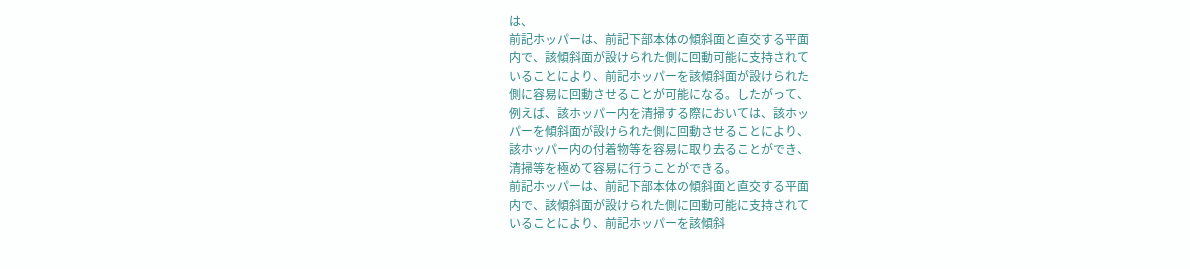は、
前記ホッパーは、前記下部本体の傾斜面と直交する平面
内で、該傾斜面が設けられた側に回動可能に支持されて
いることにより、前記ホッパーを該傾斜面が設けられた
側に容易に回動させることが可能になる。したがって、
例えば、該ホッパー内を清掃する際においては、該ホッ
パーを傾斜面が設けられた側に回動させることにより、
該ホッパー内の付着物等を容易に取り去ることができ、
清掃等を極めて容易に行うことができる。
前記ホッパーは、前記下部本体の傾斜面と直交する平面
内で、該傾斜面が設けられた側に回動可能に支持されて
いることにより、前記ホッパーを該傾斜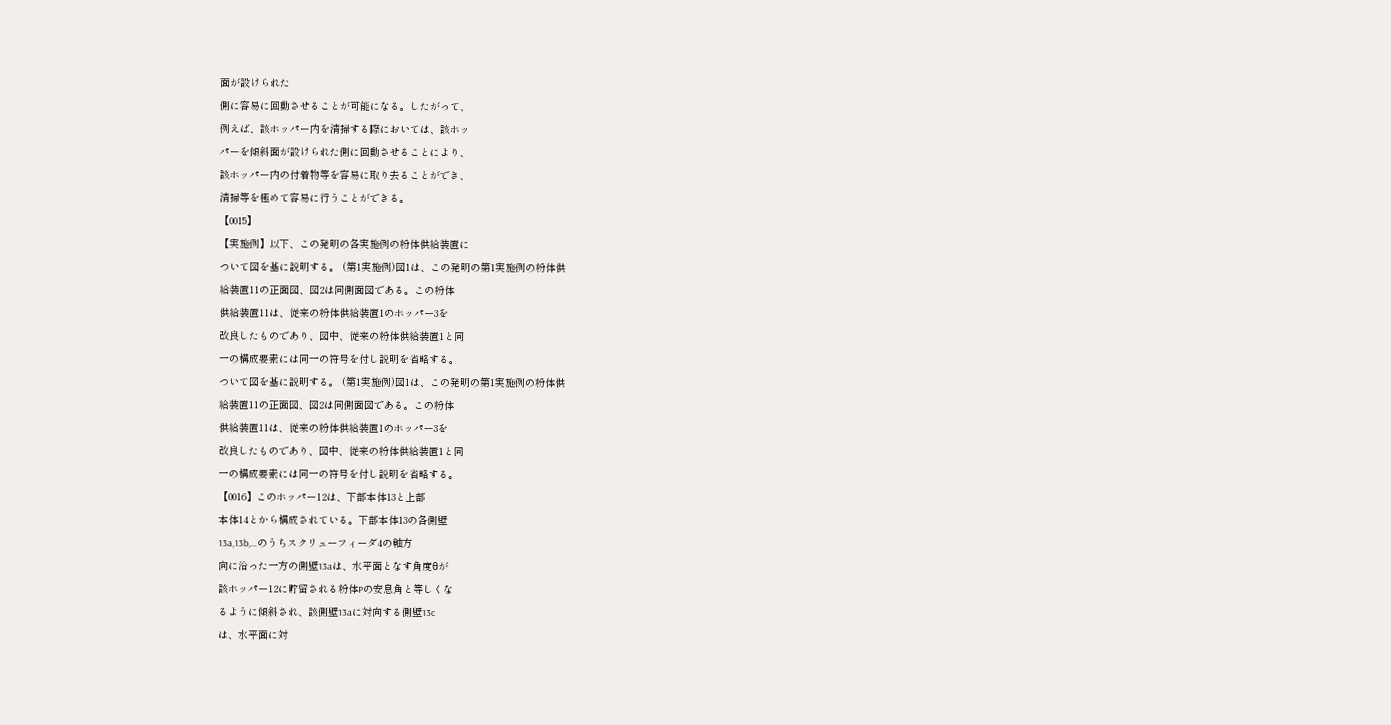面が設けられた
側に容易に回動させることが可能になる。したがって、
例えば、該ホッパー内を清掃する際においては、該ホッ
パーを傾斜面が設けられた側に回動させることにより、
該ホッパー内の付着物等を容易に取り去ることができ、
清掃等を極めて容易に行うことができる。
【0015】
【実施例】以下、この発明の各実施例の粉体供給装置に
ついて図を基に説明する。 (第1実施例)図1は、この発明の第1実施例の粉体供
給装置11の正面図、図2は同側面図である。この粉体
供給装置11は、従来の粉体供給装置1のホッパー3を
改良したものであり、図中、従来の粉体供給装置1と同
一の構成要素には同一の符号を付し説明を省略する。
ついて図を基に説明する。 (第1実施例)図1は、この発明の第1実施例の粉体供
給装置11の正面図、図2は同側面図である。この粉体
供給装置11は、従来の粉体供給装置1のホッパー3を
改良したものであり、図中、従来の粉体供給装置1と同
一の構成要素には同一の符号を付し説明を省略する。
【0016】このホッパー12は、下部本体13と上部
本体14とから構成されている。下部本体13の各側壁
13a,13b,…のうちスクリューフィーダ4の軸方
向に沿った一方の側壁13aは、水平面となす角度θが
該ホッパー12に貯留される粉体Pの安息角と等しくな
るように傾斜され、該側壁13aに対向する側壁13c
は、水平面に対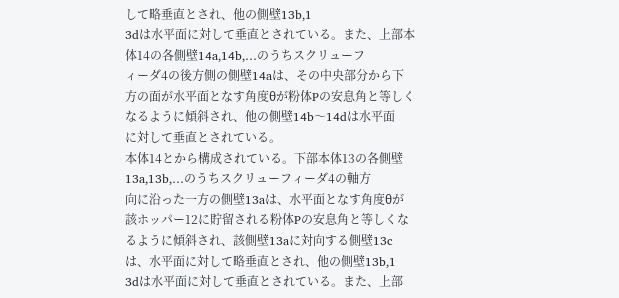して略垂直とされ、他の側壁13b,1
3dは水平面に対して垂直とされている。また、上部本
体14の各側壁14a,14b,…のうちスクリューフ
ィーダ4の後方側の側壁14aは、その中央部分から下
方の面が水平面となす角度θが粉体Pの安息角と等しく
なるように傾斜され、他の側壁14b〜14dは水平面
に対して垂直とされている。
本体14とから構成されている。下部本体13の各側壁
13a,13b,…のうちスクリューフィーダ4の軸方
向に沿った一方の側壁13aは、水平面となす角度θが
該ホッパー12に貯留される粉体Pの安息角と等しくな
るように傾斜され、該側壁13aに対向する側壁13c
は、水平面に対して略垂直とされ、他の側壁13b,1
3dは水平面に対して垂直とされている。また、上部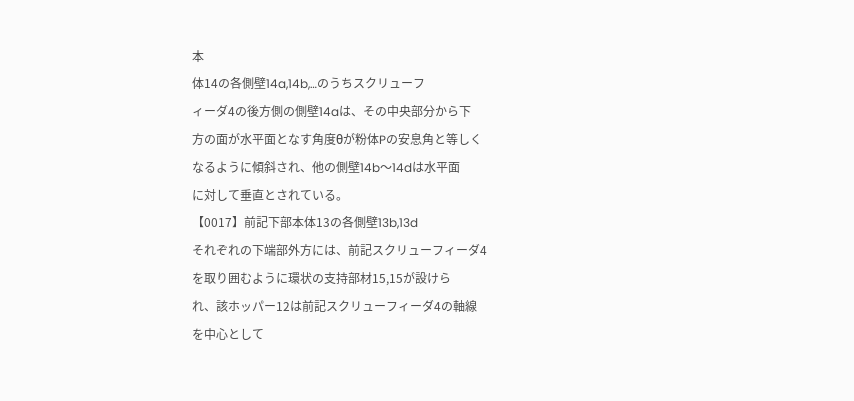本
体14の各側壁14a,14b,…のうちスクリューフ
ィーダ4の後方側の側壁14aは、その中央部分から下
方の面が水平面となす角度θが粉体Pの安息角と等しく
なるように傾斜され、他の側壁14b〜14dは水平面
に対して垂直とされている。
【0017】前記下部本体13の各側壁13b,13d
それぞれの下端部外方には、前記スクリューフィーダ4
を取り囲むように環状の支持部材15,15が設けら
れ、該ホッパー12は前記スクリューフィーダ4の軸線
を中心として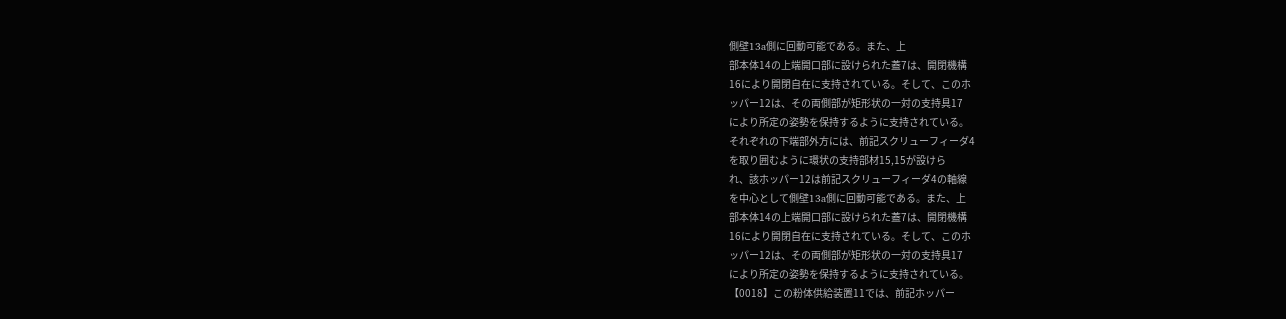側壁13a側に回動可能である。また、上
部本体14の上端開口部に設けられた蓋7は、開閉機構
16により開閉自在に支持されている。そして、このホ
ッパー12は、その両側部が矩形状の一対の支持具17
により所定の姿勢を保持するように支持されている。
それぞれの下端部外方には、前記スクリューフィーダ4
を取り囲むように環状の支持部材15,15が設けら
れ、該ホッパー12は前記スクリューフィーダ4の軸線
を中心として側壁13a側に回動可能である。また、上
部本体14の上端開口部に設けられた蓋7は、開閉機構
16により開閉自在に支持されている。そして、このホ
ッパー12は、その両側部が矩形状の一対の支持具17
により所定の姿勢を保持するように支持されている。
【0018】この粉体供給装置11では、前記ホッパー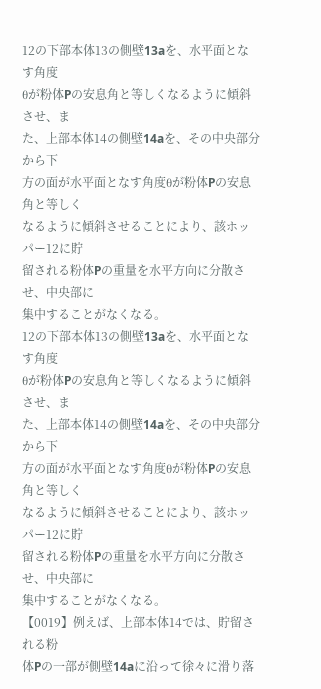12の下部本体13の側壁13aを、水平面となす角度
θが粉体Pの安息角と等しくなるように傾斜させ、ま
た、上部本体14の側壁14aを、その中央部分から下
方の面が水平面となす角度θが粉体Pの安息角と等しく
なるように傾斜させることにより、該ホッパー12に貯
留される粉体Pの重量を水平方向に分散させ、中央部に
集中することがなくなる。
12の下部本体13の側壁13aを、水平面となす角度
θが粉体Pの安息角と等しくなるように傾斜させ、ま
た、上部本体14の側壁14aを、その中央部分から下
方の面が水平面となす角度θが粉体Pの安息角と等しく
なるように傾斜させることにより、該ホッパー12に貯
留される粉体Pの重量を水平方向に分散させ、中央部に
集中することがなくなる。
【0019】例えば、上部本体14では、貯留される粉
体Pの一部が側壁14aに沿って徐々に滑り落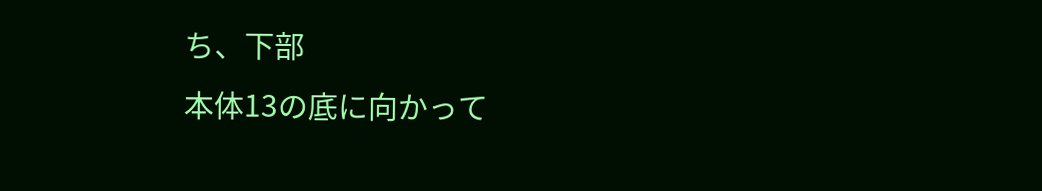ち、下部
本体13の底に向かって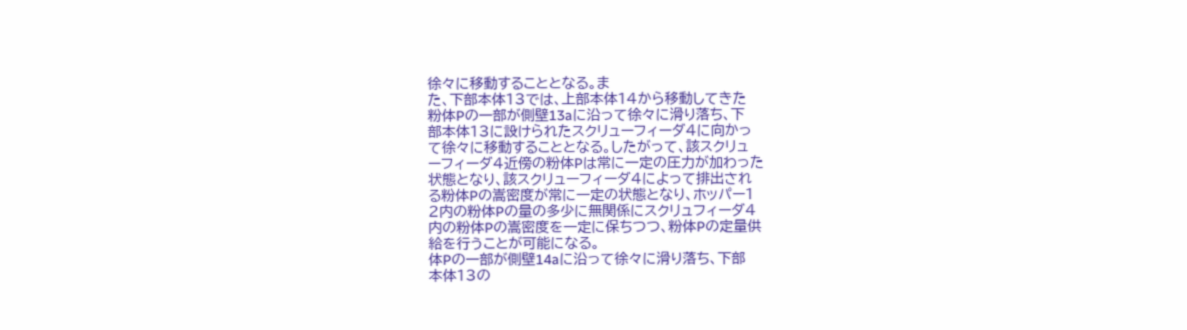徐々に移動することとなる。ま
た、下部本体13では、上部本体14から移動してきた
粉体Pの一部が側壁13aに沿って徐々に滑り落ち、下
部本体13に設けられたスクリューフィーダ4に向かっ
て徐々に移動することとなる。したがって、該スクリュ
ーフィーダ4近傍の粉体Pは常に一定の圧力が加わった
状態となり、該スクリューフィーダ4によって排出され
る粉体Pの嵩密度が常に一定の状態となり、ホッパー1
2内の粉体Pの量の多少に無関係にスクリュフィーダ4
内の粉体Pの嵩密度を一定に保ちつつ、粉体Pの定量供
給を行うことが可能になる。
体Pの一部が側壁14aに沿って徐々に滑り落ち、下部
本体13の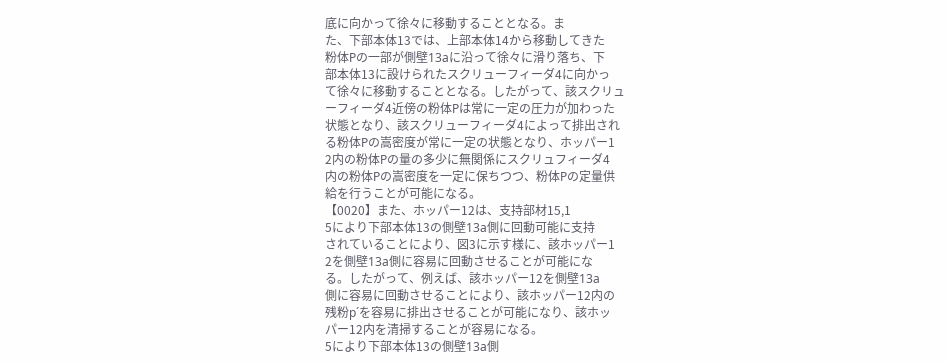底に向かって徐々に移動することとなる。ま
た、下部本体13では、上部本体14から移動してきた
粉体Pの一部が側壁13aに沿って徐々に滑り落ち、下
部本体13に設けられたスクリューフィーダ4に向かっ
て徐々に移動することとなる。したがって、該スクリュ
ーフィーダ4近傍の粉体Pは常に一定の圧力が加わった
状態となり、該スクリューフィーダ4によって排出され
る粉体Pの嵩密度が常に一定の状態となり、ホッパー1
2内の粉体Pの量の多少に無関係にスクリュフィーダ4
内の粉体Pの嵩密度を一定に保ちつつ、粉体Pの定量供
給を行うことが可能になる。
【0020】また、ホッパー12は、支持部材15,1
5により下部本体13の側壁13a側に回動可能に支持
されていることにより、図3に示す様に、該ホッパー1
2を側壁13a側に容易に回動させることが可能にな
る。したがって、例えば、該ホッパー12を側壁13a
側に容易に回動させることにより、該ホッパー12内の
残粉p´を容易に排出させることが可能になり、該ホッ
パー12内を清掃することが容易になる。
5により下部本体13の側壁13a側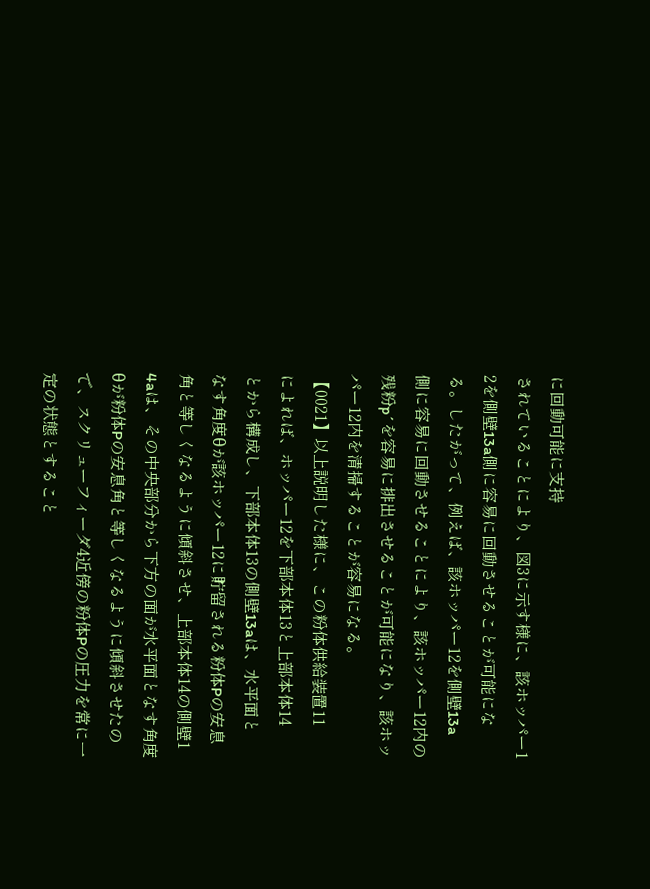に回動可能に支持
されていることにより、図3に示す様に、該ホッパー1
2を側壁13a側に容易に回動させることが可能にな
る。したがって、例えば、該ホッパー12を側壁13a
側に容易に回動させることにより、該ホッパー12内の
残粉p´を容易に排出させることが可能になり、該ホッ
パー12内を清掃することが容易になる。
【0021】以上説明した様に、この粉体供給装置11
によれば、ホッパー12を下部本体13と上部本体14
とから構成し、下部本体13の側壁13aは、水平面と
なす角度θが該ホッパー12に貯留される粉体Pの安息
角と等しくなるように傾斜させ、上部本体14の側壁1
4aは、その中央部分から下方の面が水平面となす角度
θが粉体Pの安息角と等しくなるように傾斜させたの
で、スクリューフィーダ4近傍の粉体Pの圧力を常に一
定の状態とすること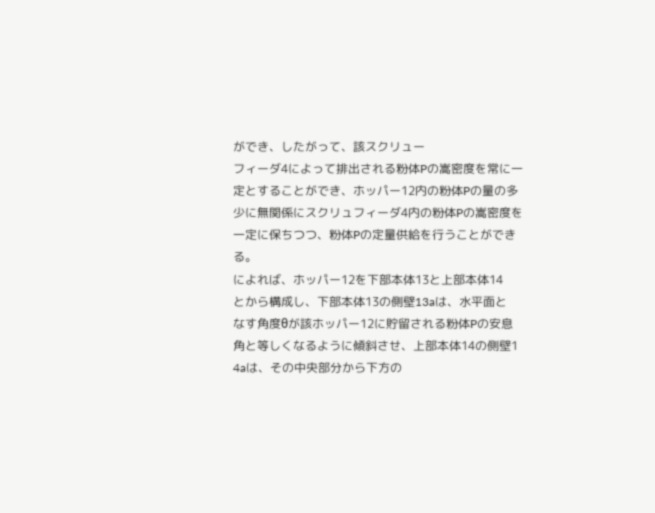ができ、したがって、該スクリュー
フィーダ4によって排出される粉体Pの嵩密度を常に一
定とすることができ、ホッパー12内の粉体Pの量の多
少に無関係にスクリュフィーダ4内の粉体Pの嵩密度を
一定に保ちつつ、粉体Pの定量供給を行うことができ
る。
によれば、ホッパー12を下部本体13と上部本体14
とから構成し、下部本体13の側壁13aは、水平面と
なす角度θが該ホッパー12に貯留される粉体Pの安息
角と等しくなるように傾斜させ、上部本体14の側壁1
4aは、その中央部分から下方の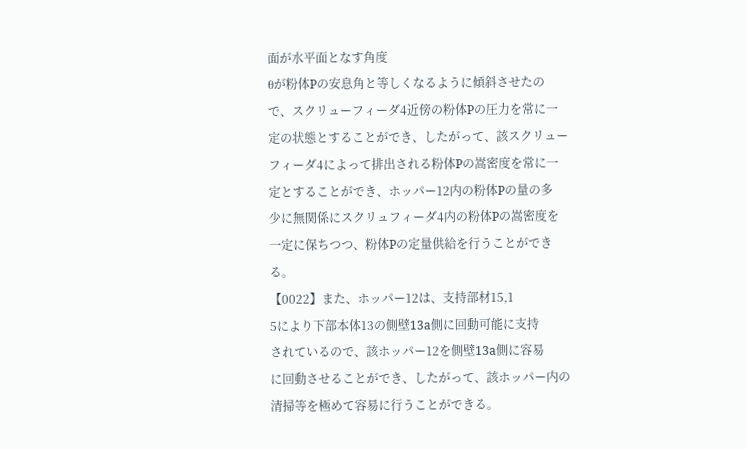面が水平面となす角度
θが粉体Pの安息角と等しくなるように傾斜させたの
で、スクリューフィーダ4近傍の粉体Pの圧力を常に一
定の状態とすることができ、したがって、該スクリュー
フィーダ4によって排出される粉体Pの嵩密度を常に一
定とすることができ、ホッパー12内の粉体Pの量の多
少に無関係にスクリュフィーダ4内の粉体Pの嵩密度を
一定に保ちつつ、粉体Pの定量供給を行うことができ
る。
【0022】また、ホッパー12は、支持部材15,1
5により下部本体13の側壁13a側に回動可能に支持
されているので、該ホッパー12を側壁13a側に容易
に回動させることができ、したがって、該ホッパー内の
清掃等を極めて容易に行うことができる。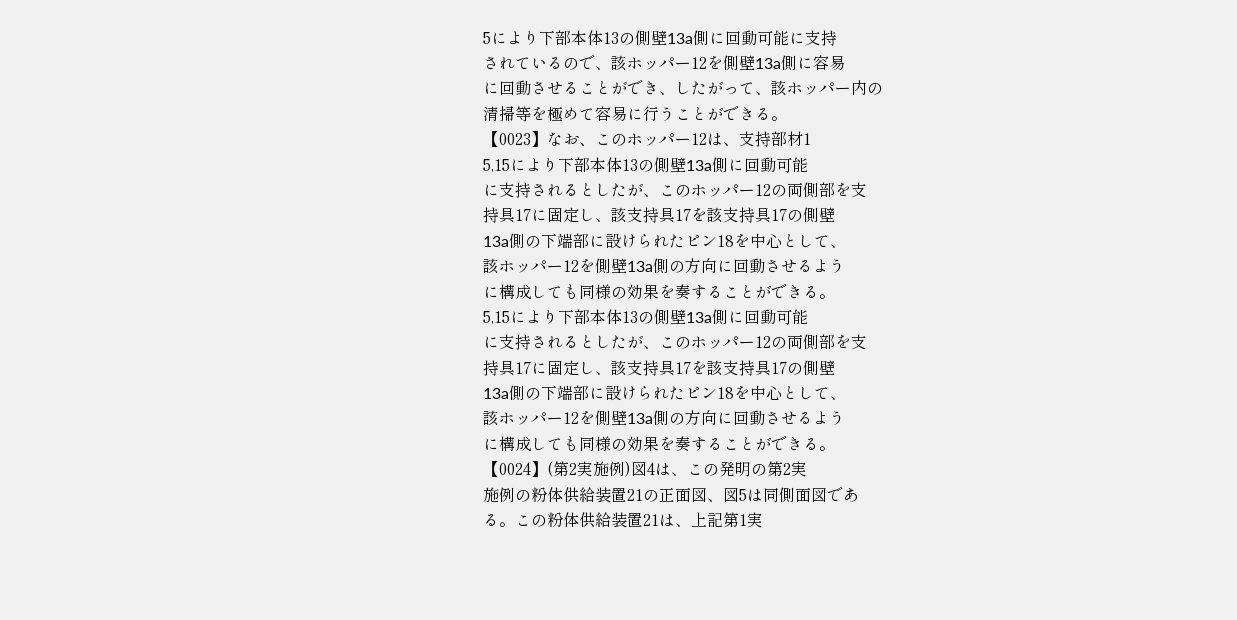5により下部本体13の側壁13a側に回動可能に支持
されているので、該ホッパー12を側壁13a側に容易
に回動させることができ、したがって、該ホッパー内の
清掃等を極めて容易に行うことができる。
【0023】なお、このホッパー12は、支持部材1
5,15により下部本体13の側壁13a側に回動可能
に支持されるとしたが、このホッパー12の両側部を支
持具17に固定し、該支持具17を該支持具17の側壁
13a側の下端部に設けられたピン18を中心として、
該ホッパー12を側壁13a側の方向に回動させるよう
に構成しても同様の効果を奏することができる。
5,15により下部本体13の側壁13a側に回動可能
に支持されるとしたが、このホッパー12の両側部を支
持具17に固定し、該支持具17を該支持具17の側壁
13a側の下端部に設けられたピン18を中心として、
該ホッパー12を側壁13a側の方向に回動させるよう
に構成しても同様の効果を奏することができる。
【0024】(第2実施例)図4は、この発明の第2実
施例の粉体供給装置21の正面図、図5は同側面図であ
る。この粉体供給装置21は、上記第1実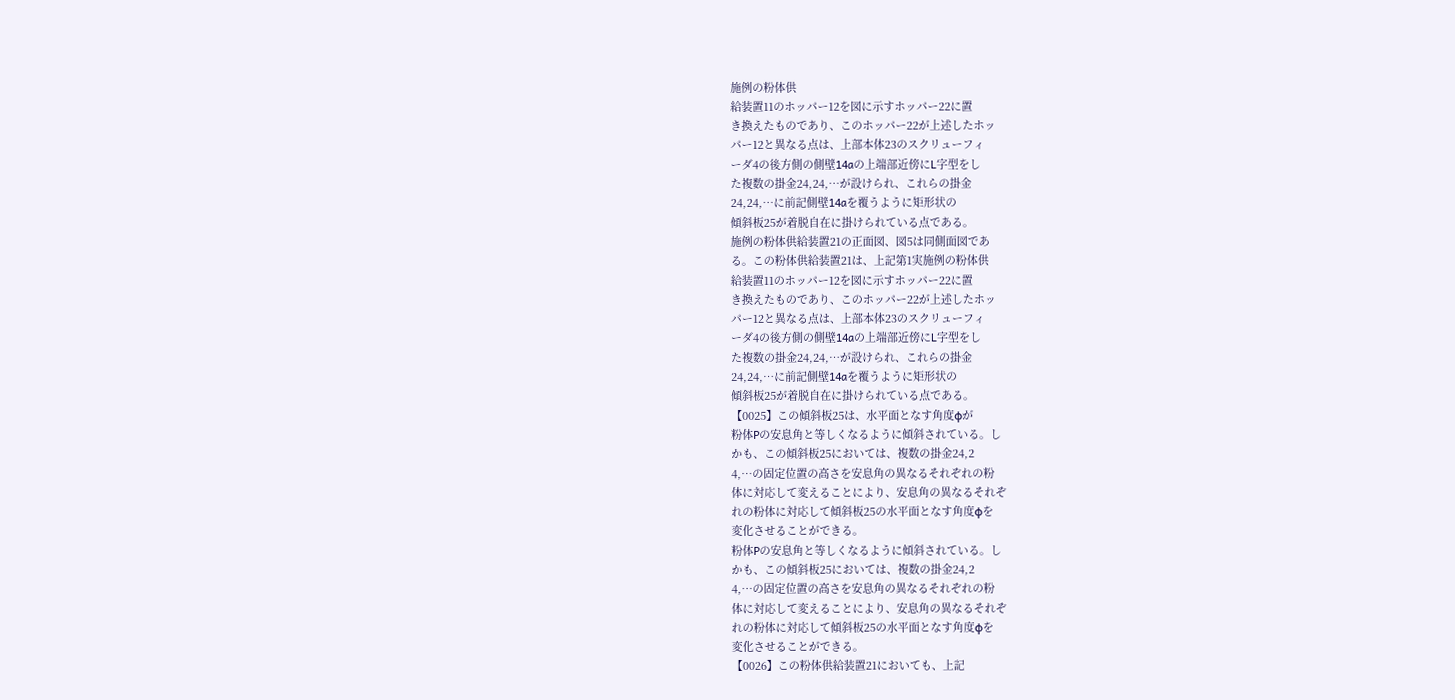施例の粉体供
給装置11のホッパー12を図に示すホッパー22に置
き換えたものであり、このホッパー22が上述したホッ
パー12と異なる点は、上部本体23のスクリューフィ
ーダ4の後方側の側壁14aの上端部近傍にL字型をし
た複数の掛金24,24,…が設けられ、これらの掛金
24,24,…に前記側壁14aを覆うように矩形状の
傾斜板25が着脱自在に掛けられている点である。
施例の粉体供給装置21の正面図、図5は同側面図であ
る。この粉体供給装置21は、上記第1実施例の粉体供
給装置11のホッパー12を図に示すホッパー22に置
き換えたものであり、このホッパー22が上述したホッ
パー12と異なる点は、上部本体23のスクリューフィ
ーダ4の後方側の側壁14aの上端部近傍にL字型をし
た複数の掛金24,24,…が設けられ、これらの掛金
24,24,…に前記側壁14aを覆うように矩形状の
傾斜板25が着脱自在に掛けられている点である。
【0025】この傾斜板25は、水平面となす角度φが
粉体Pの安息角と等しくなるように傾斜されている。し
かも、この傾斜板25においては、複数の掛金24,2
4,…の固定位置の高さを安息角の異なるそれぞれの粉
体に対応して変えることにより、安息角の異なるそれぞ
れの粉体に対応して傾斜板25の水平面となす角度φを
変化させることができる。
粉体Pの安息角と等しくなるように傾斜されている。し
かも、この傾斜板25においては、複数の掛金24,2
4,…の固定位置の高さを安息角の異なるそれぞれの粉
体に対応して変えることにより、安息角の異なるそれぞ
れの粉体に対応して傾斜板25の水平面となす角度φを
変化させることができる。
【0026】この粉体供給装置21においても、上記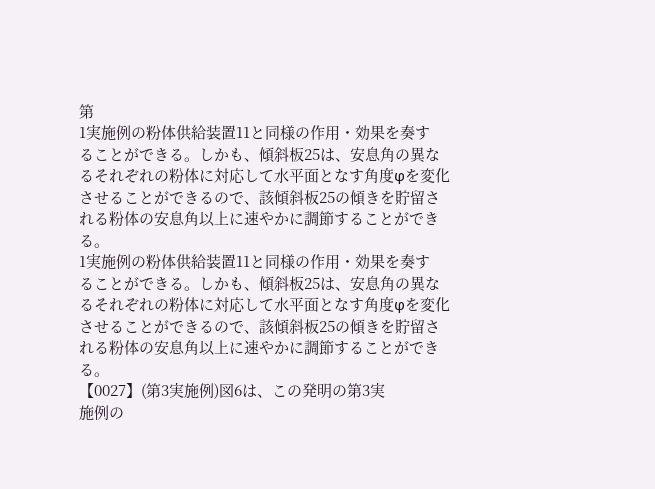第
1実施例の粉体供給装置11と同様の作用・効果を奏す
ることができる。しかも、傾斜板25は、安息角の異な
るそれぞれの粉体に対応して水平面となす角度φを変化
させることができるので、該傾斜板25の傾きを貯留さ
れる粉体の安息角以上に速やかに調節することができ
る。
1実施例の粉体供給装置11と同様の作用・効果を奏す
ることができる。しかも、傾斜板25は、安息角の異な
るそれぞれの粉体に対応して水平面となす角度φを変化
させることができるので、該傾斜板25の傾きを貯留さ
れる粉体の安息角以上に速やかに調節することができ
る。
【0027】(第3実施例)図6は、この発明の第3実
施例の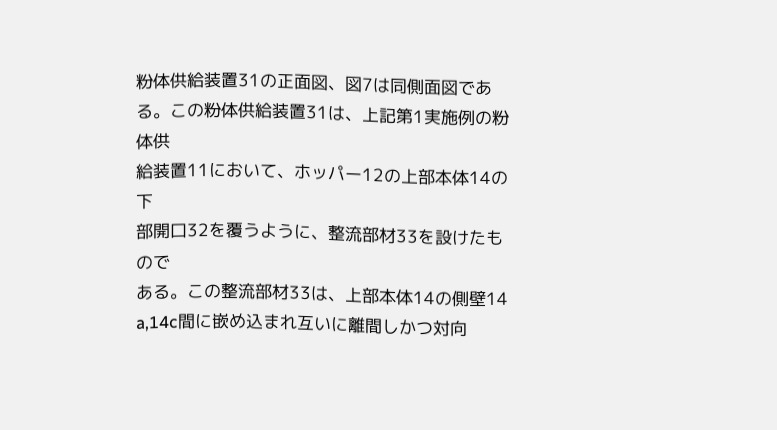粉体供給装置31の正面図、図7は同側面図であ
る。この粉体供給装置31は、上記第1実施例の粉体供
給装置11において、ホッパー12の上部本体14の下
部開口32を覆うように、整流部材33を設けたもので
ある。この整流部材33は、上部本体14の側壁14
a,14c間に嵌め込まれ互いに離間しかつ対向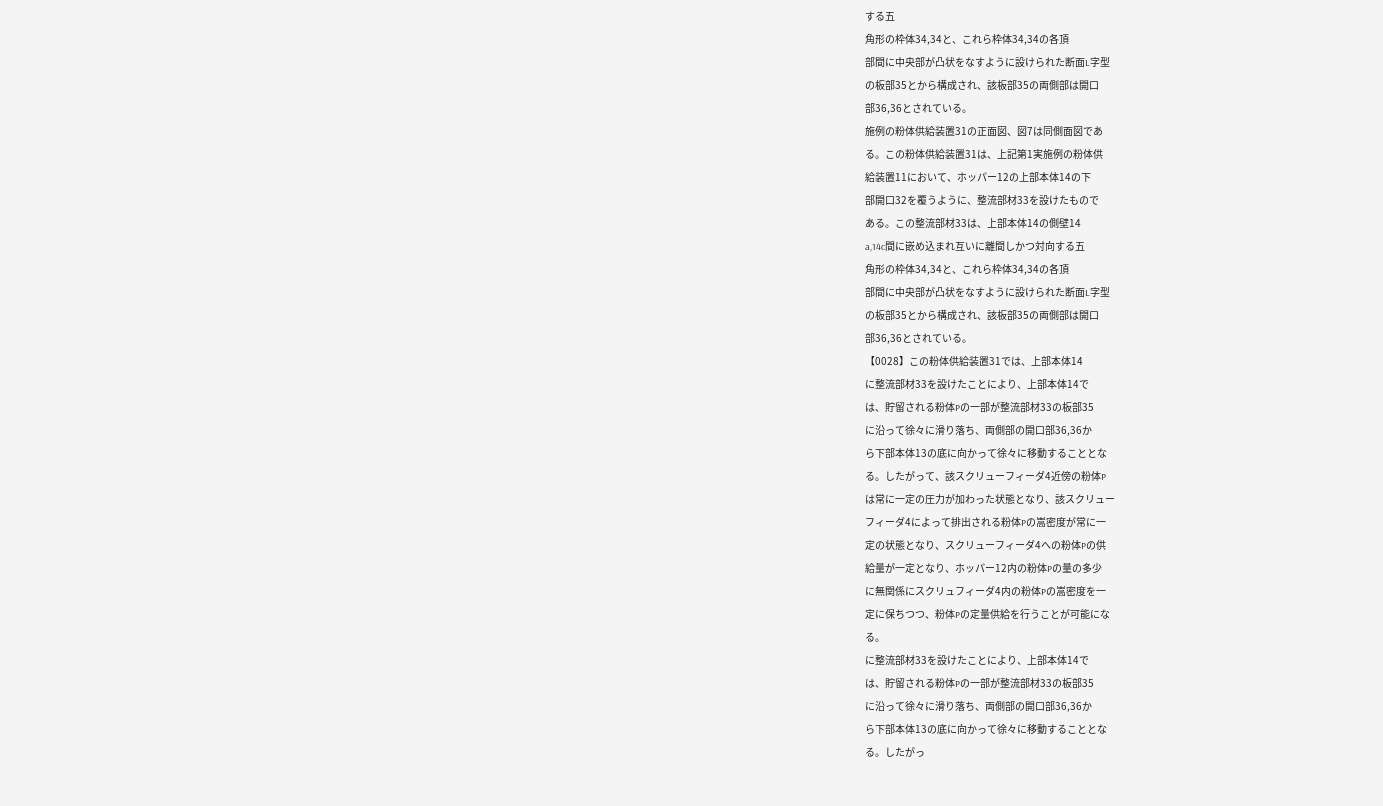する五
角形の枠体34,34と、これら枠体34,34の各頂
部間に中央部が凸状をなすように設けられた断面L字型
の板部35とから構成され、該板部35の両側部は開口
部36,36とされている。
施例の粉体供給装置31の正面図、図7は同側面図であ
る。この粉体供給装置31は、上記第1実施例の粉体供
給装置11において、ホッパー12の上部本体14の下
部開口32を覆うように、整流部材33を設けたもので
ある。この整流部材33は、上部本体14の側壁14
a,14c間に嵌め込まれ互いに離間しかつ対向する五
角形の枠体34,34と、これら枠体34,34の各頂
部間に中央部が凸状をなすように設けられた断面L字型
の板部35とから構成され、該板部35の両側部は開口
部36,36とされている。
【0028】この粉体供給装置31では、上部本体14
に整流部材33を設けたことにより、上部本体14で
は、貯留される粉体Pの一部が整流部材33の板部35
に沿って徐々に滑り落ち、両側部の開口部36,36か
ら下部本体13の底に向かって徐々に移動することとな
る。したがって、該スクリューフィーダ4近傍の粉体P
は常に一定の圧力が加わった状態となり、該スクリュー
フィーダ4によって排出される粉体Pの嵩密度が常に一
定の状態となり、スクリューフィーダ4への粉体Pの供
給量が一定となり、ホッパー12内の粉体Pの量の多少
に無関係にスクリュフィーダ4内の粉体Pの嵩密度を一
定に保ちつつ、粉体Pの定量供給を行うことが可能にな
る。
に整流部材33を設けたことにより、上部本体14で
は、貯留される粉体Pの一部が整流部材33の板部35
に沿って徐々に滑り落ち、両側部の開口部36,36か
ら下部本体13の底に向かって徐々に移動することとな
る。したがっ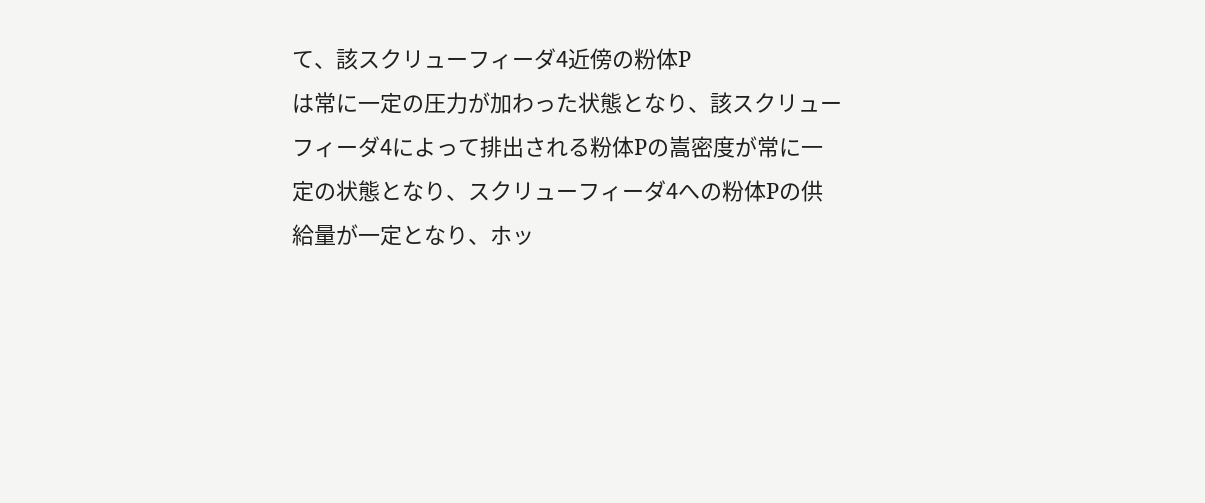て、該スクリューフィーダ4近傍の粉体P
は常に一定の圧力が加わった状態となり、該スクリュー
フィーダ4によって排出される粉体Pの嵩密度が常に一
定の状態となり、スクリューフィーダ4への粉体Pの供
給量が一定となり、ホッ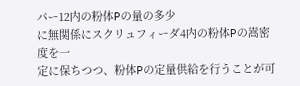パー12内の粉体Pの量の多少
に無関係にスクリュフィーダ4内の粉体Pの嵩密度を一
定に保ちつつ、粉体Pの定量供給を行うことが可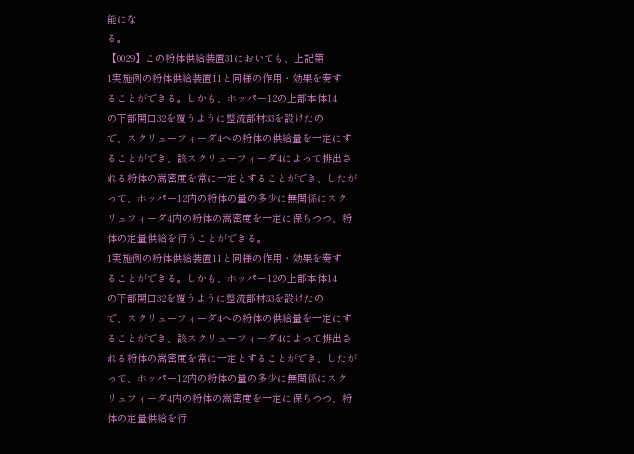能にな
る。
【0029】この粉体供給装置31においても、上記第
1実施例の粉体供給装置11と同様の作用・効果を奏す
ることができる。しかも、ホッパー12の上部本体14
の下部開口32を覆うように整流部材33を設けたの
で、スクリューフィーダ4への粉体の供給量を一定にす
ることができ、該スクリューフィーダ4によって排出さ
れる粉体の嵩密度を常に一定とすることができ、したが
って、ホッパー12内の粉体の量の多少に無関係にスク
リュフィーダ4内の粉体の嵩密度を一定に保ちつつ、粉
体の定量供給を行うことができる。
1実施例の粉体供給装置11と同様の作用・効果を奏す
ることができる。しかも、ホッパー12の上部本体14
の下部開口32を覆うように整流部材33を設けたの
で、スクリューフィーダ4への粉体の供給量を一定にす
ることができ、該スクリューフィーダ4によって排出さ
れる粉体の嵩密度を常に一定とすることができ、したが
って、ホッパー12内の粉体の量の多少に無関係にスク
リュフィーダ4内の粉体の嵩密度を一定に保ちつつ、粉
体の定量供給を行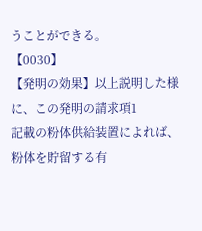うことができる。
【0030】
【発明の効果】以上説明した様に、この発明の請求項1
記載の粉体供給装置によれば、粉体を貯留する有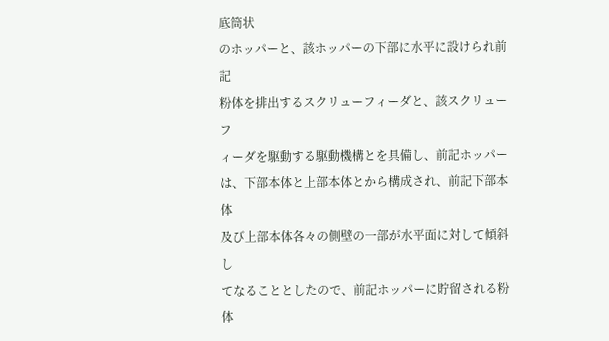底筒状
のホッパーと、該ホッパーの下部に水平に設けられ前記
粉体を排出するスクリューフィーダと、該スクリューフ
ィーダを駆動する駆動機構とを具備し、前記ホッパー
は、下部本体と上部本体とから構成され、前記下部本体
及び上部本体各々の側壁の一部が水平面に対して傾斜し
てなることとしたので、前記ホッパーに貯留される粉体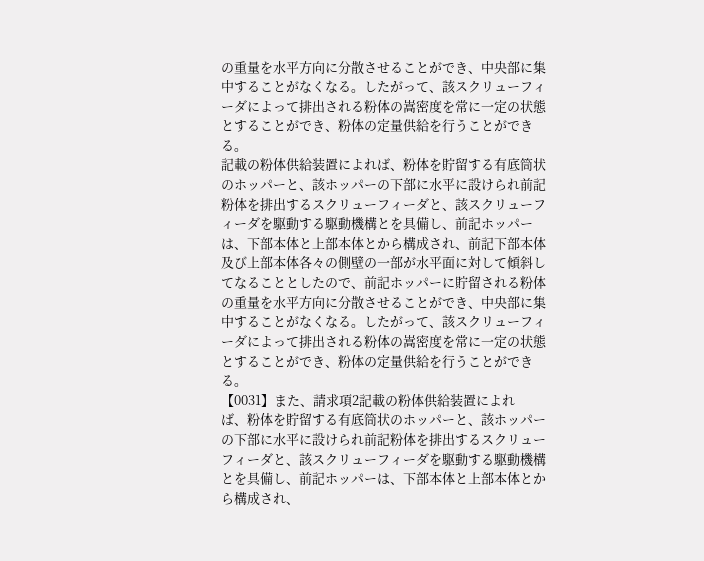の重量を水平方向に分散させることができ、中央部に集
中することがなくなる。したがって、該スクリューフィ
ーダによって排出される粉体の嵩密度を常に一定の状態
とすることができ、粉体の定量供給を行うことができ
る。
記載の粉体供給装置によれば、粉体を貯留する有底筒状
のホッパーと、該ホッパーの下部に水平に設けられ前記
粉体を排出するスクリューフィーダと、該スクリューフ
ィーダを駆動する駆動機構とを具備し、前記ホッパー
は、下部本体と上部本体とから構成され、前記下部本体
及び上部本体各々の側壁の一部が水平面に対して傾斜し
てなることとしたので、前記ホッパーに貯留される粉体
の重量を水平方向に分散させることができ、中央部に集
中することがなくなる。したがって、該スクリューフィ
ーダによって排出される粉体の嵩密度を常に一定の状態
とすることができ、粉体の定量供給を行うことができ
る。
【0031】また、請求項2記載の粉体供給装置によれ
ば、粉体を貯留する有底筒状のホッパーと、該ホッパー
の下部に水平に設けられ前記粉体を排出するスクリュー
フィーダと、該スクリューフィーダを駆動する駆動機構
とを具備し、前記ホッパーは、下部本体と上部本体とか
ら構成され、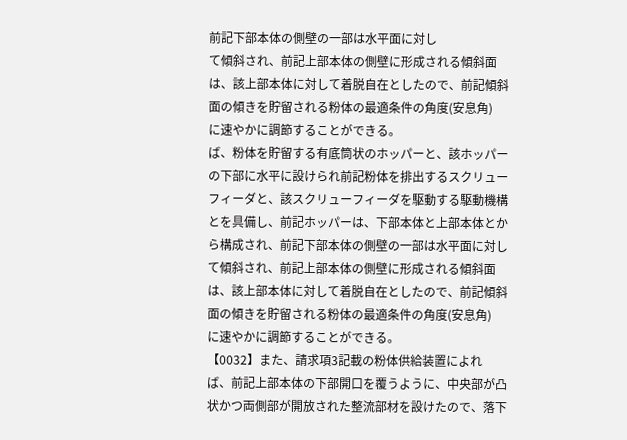前記下部本体の側壁の一部は水平面に対し
て傾斜され、前記上部本体の側壁に形成される傾斜面
は、該上部本体に対して着脱自在としたので、前記傾斜
面の傾きを貯留される粉体の最適条件の角度(安息角)
に速やかに調節することができる。
ば、粉体を貯留する有底筒状のホッパーと、該ホッパー
の下部に水平に設けられ前記粉体を排出するスクリュー
フィーダと、該スクリューフィーダを駆動する駆動機構
とを具備し、前記ホッパーは、下部本体と上部本体とか
ら構成され、前記下部本体の側壁の一部は水平面に対し
て傾斜され、前記上部本体の側壁に形成される傾斜面
は、該上部本体に対して着脱自在としたので、前記傾斜
面の傾きを貯留される粉体の最適条件の角度(安息角)
に速やかに調節することができる。
【0032】また、請求項3記載の粉体供給装置によれ
ば、前記上部本体の下部開口を覆うように、中央部が凸
状かつ両側部が開放された整流部材を設けたので、落下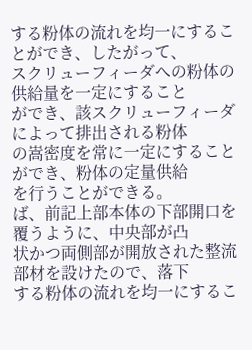する粉体の流れを均一にすることができ、したがって、
スクリューフィーダへの粉体の供給量を一定にすること
ができ、該スクリューフィーダによって排出される粉体
の嵩密度を常に一定にすることができ、粉体の定量供給
を行うことができる。
ば、前記上部本体の下部開口を覆うように、中央部が凸
状かつ両側部が開放された整流部材を設けたので、落下
する粉体の流れを均一にするこ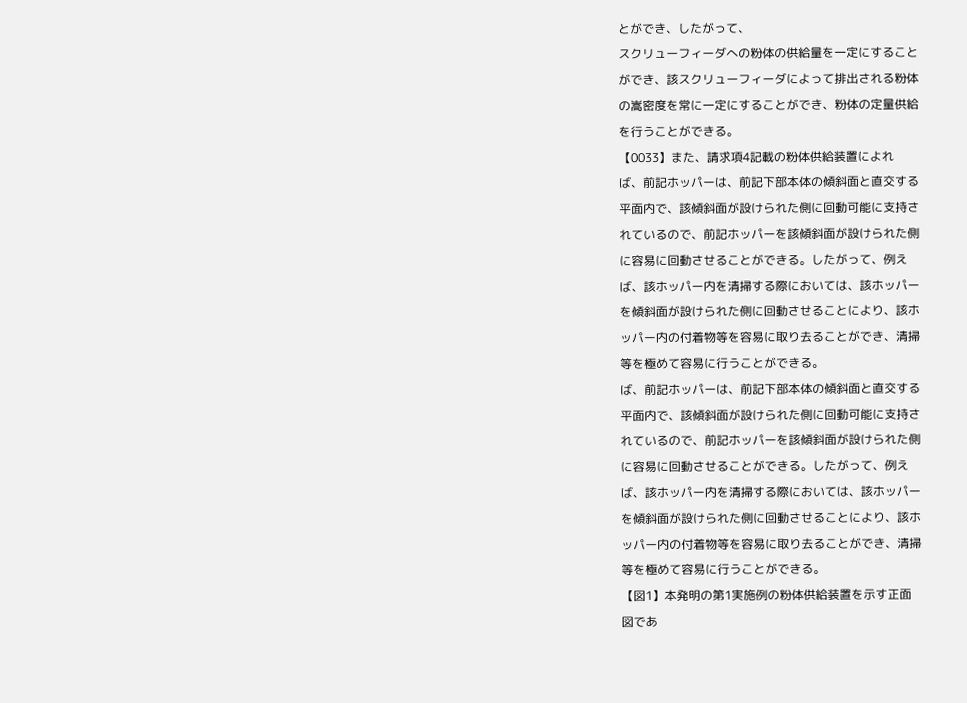とができ、したがって、
スクリューフィーダへの粉体の供給量を一定にすること
ができ、該スクリューフィーダによって排出される粉体
の嵩密度を常に一定にすることができ、粉体の定量供給
を行うことができる。
【0033】また、請求項4記載の粉体供給装置によれ
ば、前記ホッパーは、前記下部本体の傾斜面と直交する
平面内で、該傾斜面が設けられた側に回動可能に支持さ
れているので、前記ホッパーを該傾斜面が設けられた側
に容易に回動させることができる。したがって、例え
ば、該ホッパー内を清掃する際においては、該ホッパー
を傾斜面が設けられた側に回動させることにより、該ホ
ッパー内の付着物等を容易に取り去ることができ、清掃
等を極めて容易に行うことができる。
ば、前記ホッパーは、前記下部本体の傾斜面と直交する
平面内で、該傾斜面が設けられた側に回動可能に支持さ
れているので、前記ホッパーを該傾斜面が設けられた側
に容易に回動させることができる。したがって、例え
ば、該ホッパー内を清掃する際においては、該ホッパー
を傾斜面が設けられた側に回動させることにより、該ホ
ッパー内の付着物等を容易に取り去ることができ、清掃
等を極めて容易に行うことができる。
【図1】本発明の第1実施例の粉体供給装置を示す正面
図であ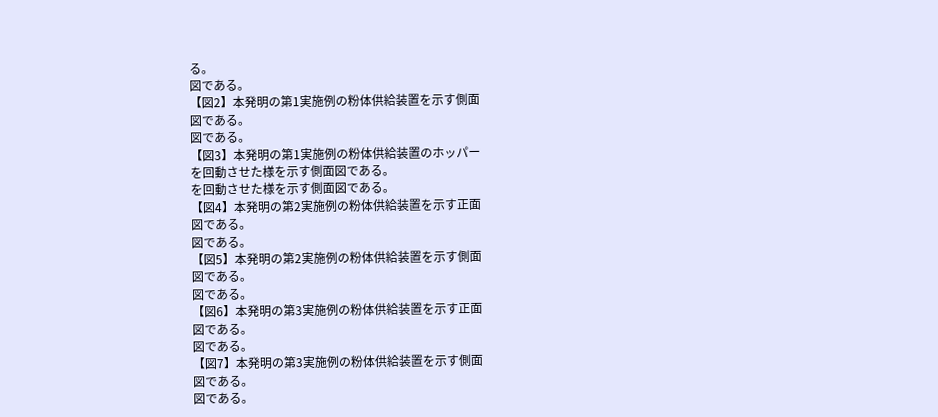る。
図である。
【図2】本発明の第1実施例の粉体供給装置を示す側面
図である。
図である。
【図3】本発明の第1実施例の粉体供給装置のホッパー
を回動させた様を示す側面図である。
を回動させた様を示す側面図である。
【図4】本発明の第2実施例の粉体供給装置を示す正面
図である。
図である。
【図5】本発明の第2実施例の粉体供給装置を示す側面
図である。
図である。
【図6】本発明の第3実施例の粉体供給装置を示す正面
図である。
図である。
【図7】本発明の第3実施例の粉体供給装置を示す側面
図である。
図である。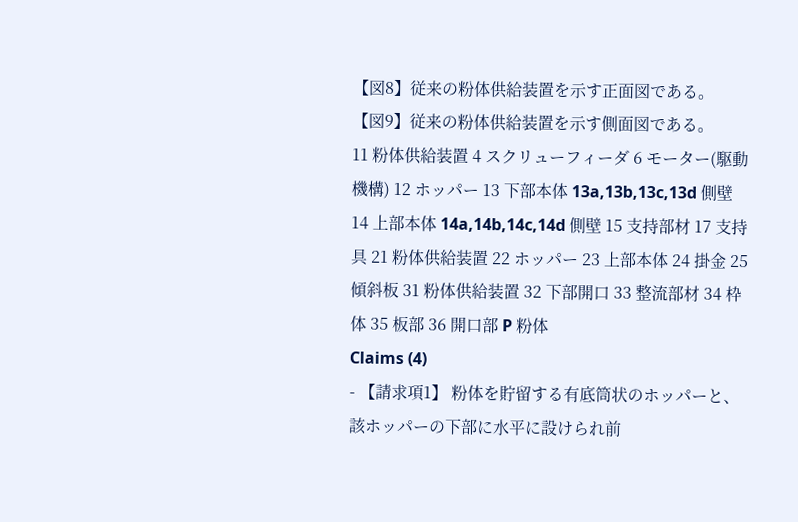【図8】従来の粉体供給装置を示す正面図である。
【図9】従来の粉体供給装置を示す側面図である。
11 粉体供給装置 4 スクリューフィーダ 6 モーター(駆動機構) 12 ホッパー 13 下部本体 13a,13b,13c,13d 側壁 14 上部本体 14a,14b,14c,14d 側壁 15 支持部材 17 支持具 21 粉体供給装置 22 ホッパー 23 上部本体 24 掛金 25 傾斜板 31 粉体供給装置 32 下部開口 33 整流部材 34 枠体 35 板部 36 開口部 P 粉体
Claims (4)
- 【請求項1】 粉体を貯留する有底筒状のホッパーと、
該ホッパーの下部に水平に設けられ前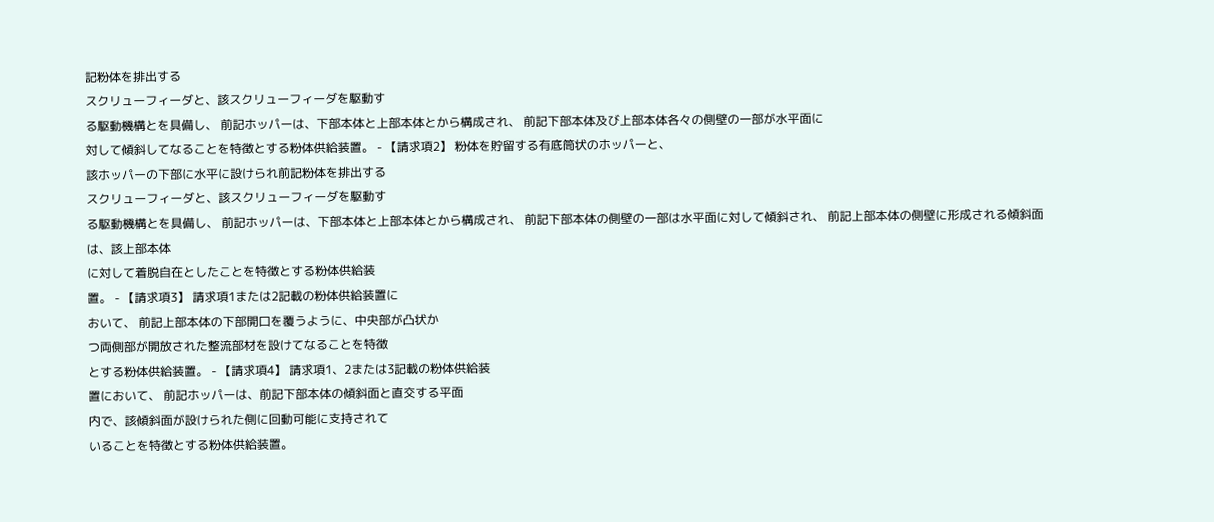記粉体を排出する
スクリューフィーダと、該スクリューフィーダを駆動す
る駆動機構とを具備し、 前記ホッパーは、下部本体と上部本体とから構成され、 前記下部本体及び上部本体各々の側壁の一部が水平面に
対して傾斜してなることを特徴とする粉体供給装置。 - 【請求項2】 粉体を貯留する有底筒状のホッパーと、
該ホッパーの下部に水平に設けられ前記粉体を排出する
スクリューフィーダと、該スクリューフィーダを駆動す
る駆動機構とを具備し、 前記ホッパーは、下部本体と上部本体とから構成され、 前記下部本体の側壁の一部は水平面に対して傾斜され、 前記上部本体の側壁に形成される傾斜面は、該上部本体
に対して着脱自在としたことを特徴とする粉体供給装
置。 - 【請求項3】 請求項1または2記載の粉体供給装置に
おいて、 前記上部本体の下部開口を覆うように、中央部が凸状か
つ両側部が開放された整流部材を設けてなることを特徴
とする粉体供給装置。 - 【請求項4】 請求項1、2または3記載の粉体供給装
置において、 前記ホッパーは、前記下部本体の傾斜面と直交する平面
内で、該傾斜面が設けられた側に回動可能に支持されて
いることを特徴とする粉体供給装置。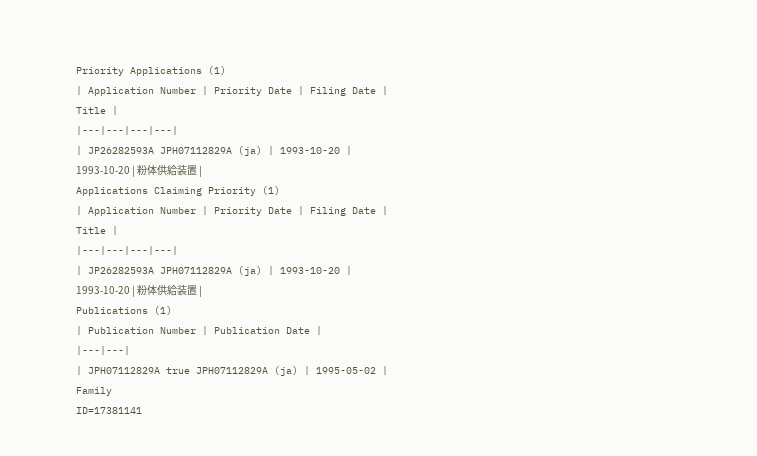Priority Applications (1)
| Application Number | Priority Date | Filing Date | Title |
|---|---|---|---|
| JP26282593A JPH07112829A (ja) | 1993-10-20 | 1993-10-20 | 粉体供給装置 |
Applications Claiming Priority (1)
| Application Number | Priority Date | Filing Date | Title |
|---|---|---|---|
| JP26282593A JPH07112829A (ja) | 1993-10-20 | 1993-10-20 | 粉体供給装置 |
Publications (1)
| Publication Number | Publication Date |
|---|---|
| JPH07112829A true JPH07112829A (ja) | 1995-05-02 |
Family
ID=17381141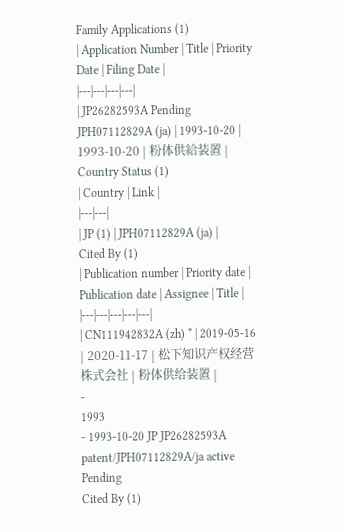Family Applications (1)
| Application Number | Title | Priority Date | Filing Date |
|---|---|---|---|
| JP26282593A Pending JPH07112829A (ja) | 1993-10-20 | 1993-10-20 | 粉体供給装置 |
Country Status (1)
| Country | Link |
|---|---|
| JP (1) | JPH07112829A (ja) |
Cited By (1)
| Publication number | Priority date | Publication date | Assignee | Title |
|---|---|---|---|---|
| CN111942832A (zh) * | 2019-05-16 | 2020-11-17 | 松下知识产权经营株式会社 | 粉体供给装置 |
-
1993
- 1993-10-20 JP JP26282593A patent/JPH07112829A/ja active Pending
Cited By (1)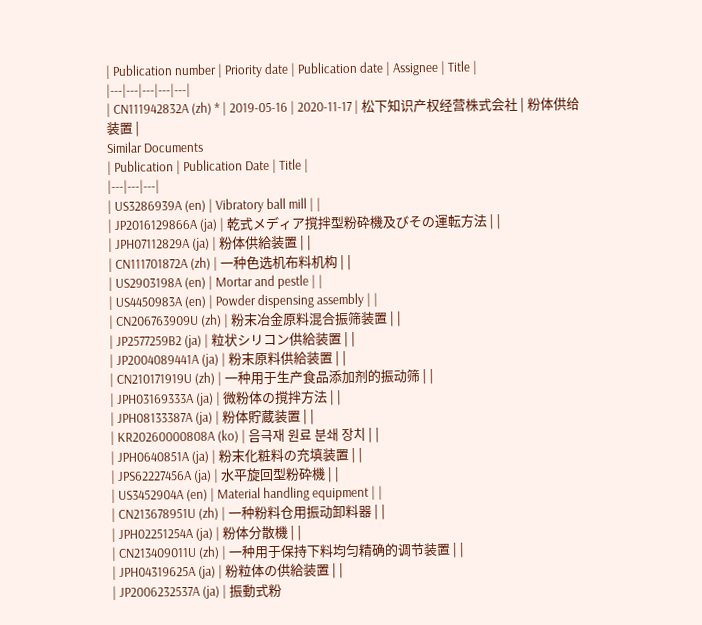| Publication number | Priority date | Publication date | Assignee | Title |
|---|---|---|---|---|
| CN111942832A (zh) * | 2019-05-16 | 2020-11-17 | 松下知识产权经营株式会社 | 粉体供给装置 |
Similar Documents
| Publication | Publication Date | Title |
|---|---|---|
| US3286939A (en) | Vibratory ball mill | |
| JP2016129866A (ja) | 乾式メディア撹拌型粉砕機及びその運転方法 | |
| JPH07112829A (ja) | 粉体供給装置 | |
| CN111701872A (zh) | 一种色选机布料机构 | |
| US2903198A (en) | Mortar and pestle | |
| US4450983A (en) | Powder dispensing assembly | |
| CN206763909U (zh) | 粉末冶金原料混合振筛装置 | |
| JP2577259B2 (ja) | 粒状シリコン供給装置 | |
| JP2004089441A (ja) | 粉末原料供給装置 | |
| CN210171919U (zh) | 一种用于生产食品添加剂的振动筛 | |
| JPH03169333A (ja) | 微粉体の撹拌方法 | |
| JPH08133387A (ja) | 粉体貯蔵装置 | |
| KR20260000808A (ko) | 음극재 원료 분쇄 장치 | |
| JPH0640851A (ja) | 粉末化粧料の充填装置 | |
| JPS62227456A (ja) | 水平旋回型粉砕機 | |
| US3452904A (en) | Material handling equipment | |
| CN213678951U (zh) | 一种粉料仓用振动卸料器 | |
| JPH02251254A (ja) | 粉体分散機 | |
| CN213409011U (zh) | 一种用于保持下料均匀精确的调节装置 | |
| JPH04319625A (ja) | 粉粒体の供給装置 | |
| JP2006232537A (ja) | 振動式粉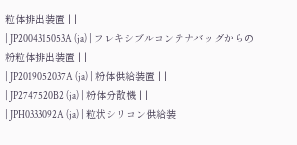粒体排出装置 | |
| JP2004315053A (ja) | フレキシブルコンテナバッグからの粉粒体排出装置 | |
| JP2019052037A (ja) | 粉体供給装置 | |
| JP2747520B2 (ja) | 粉体分散機 | |
| JPH0333092A (ja) | 粒状シリコン供給装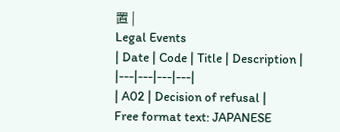置 |
Legal Events
| Date | Code | Title | Description |
|---|---|---|---|
| A02 | Decision of refusal |
Free format text: JAPANESE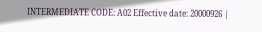INTERMEDIATE CODE: A02 Effective date: 20000926 |